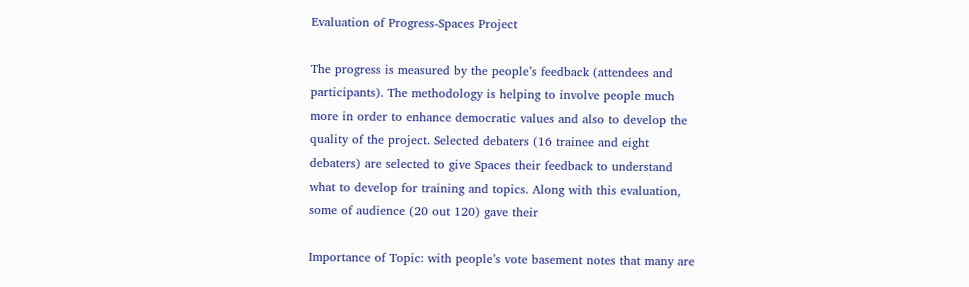Evaluation of Progress-Spaces Project

The progress is measured by the people’s feedback (attendees and participants). The methodology is helping to involve people much more in order to enhance democratic values and also to develop the quality of the project. Selected debaters (16 trainee and eight debaters) are selected to give Spaces their feedback to understand what to develop for training and topics. Along with this evaluation, some of audience (20 out 120) gave their

Importance of Topic: with people’s vote basement notes that many are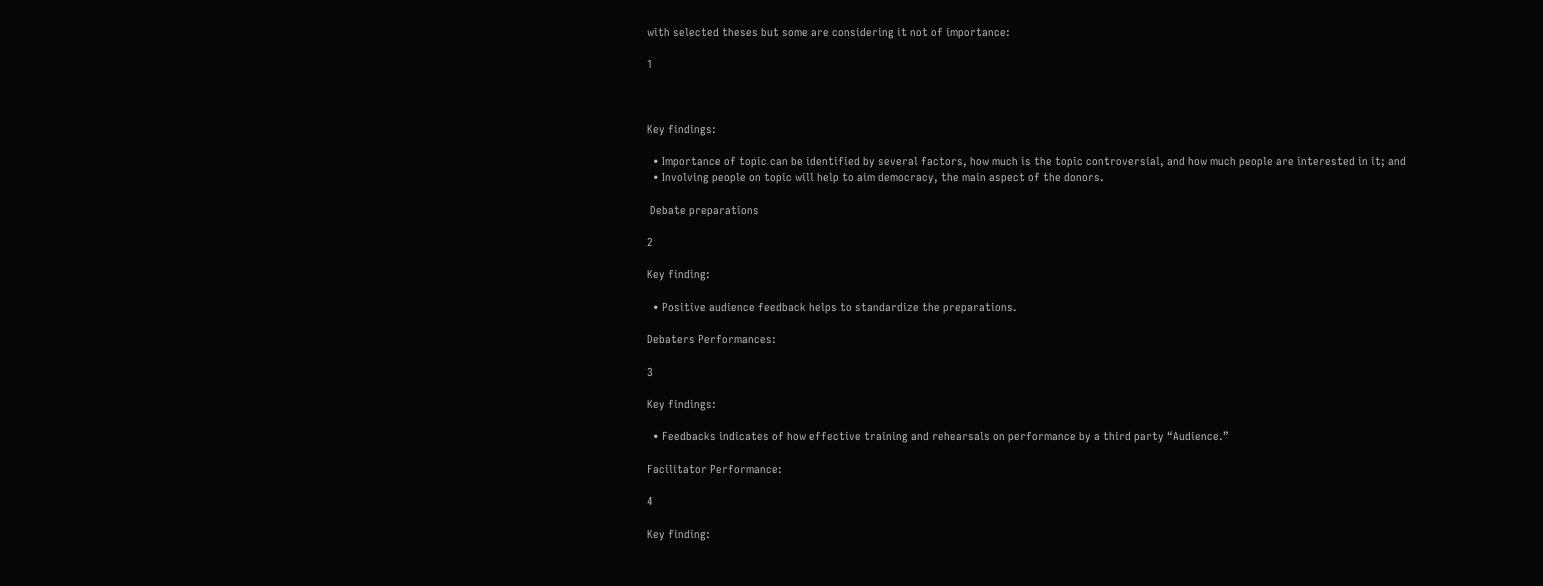with selected theses but some are considering it not of importance:

1



Key findings:

  • Importance of topic can be identified by several factors, how much is the topic controversial, and how much people are interested in it; and
  • Involving people on topic will help to aim democracy, the main aspect of the donors.

 Debate preparations

2

Key finding:

  • Positive audience feedback helps to standardize the preparations.

Debaters Performances:

3

Key findings:

  • Feedbacks indicates of how effective training and rehearsals on performance by a third party “Audience.”

Facilitator Performance:

4

Key finding: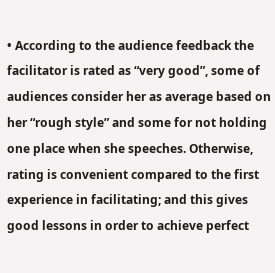• According to the audience feedback the facilitator is rated as “very good”, some of audiences consider her as average based on her “rough style” and some for not holding one place when she speeches. Otherwise, rating is convenient compared to the first experience in facilitating; and this gives good lessons in order to achieve perfect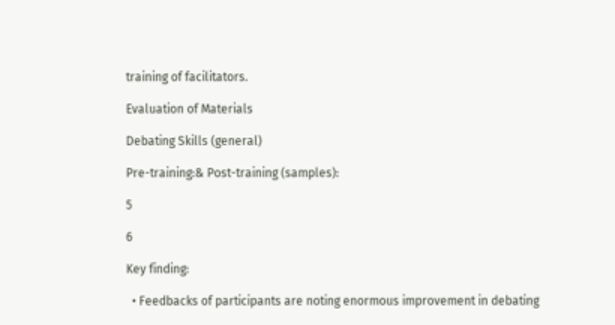training of facilitators.

Evaluation of Materials

Debating Skills (general)

Pre-training:& Post-training (samples):

5

6

Key finding:

  • Feedbacks of participants are noting enormous improvement in debating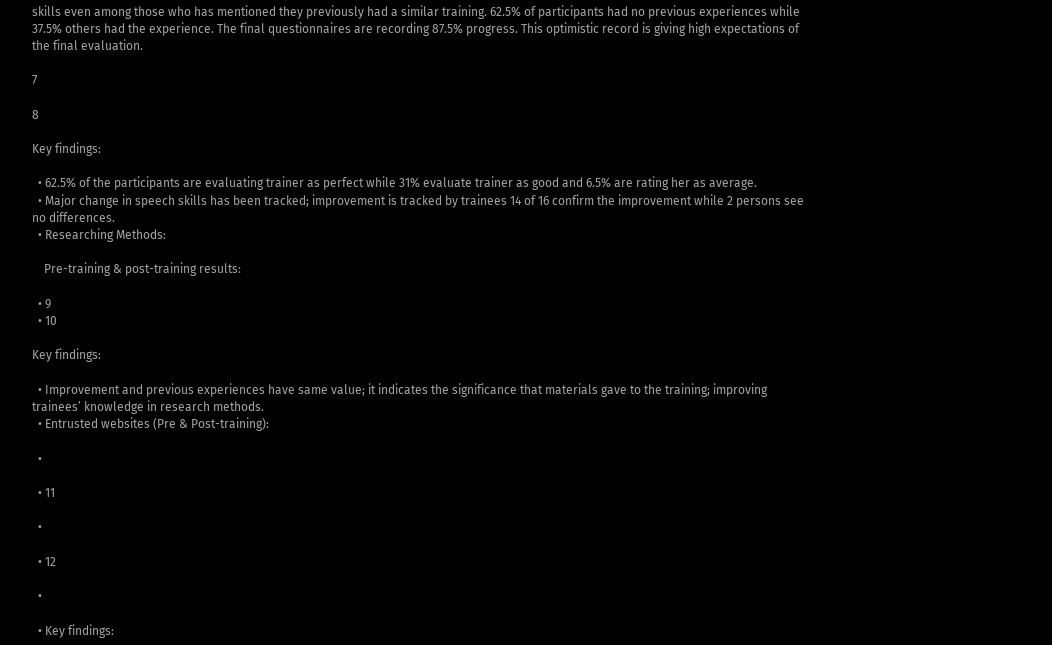skills even among those who has mentioned they previously had a similar training. 62.5% of participants had no previous experiences while 37.5% others had the experience. The final questionnaires are recording 87.5% progress. This optimistic record is giving high expectations of the final evaluation.

7

8

Key findings:

  • 62.5% of the participants are evaluating trainer as perfect while 31% evaluate trainer as good and 6.5% are rating her as average.
  • Major change in speech skills has been tracked; improvement is tracked by trainees 14 of 16 confirm the improvement while 2 persons see no differences.
  • Researching Methods:

    Pre-training & post-training results:

  • 9
  • 10

Key findings:

  • Improvement and previous experiences have same value; it indicates the significance that materials gave to the training; improving trainees’ knowledge in research methods.
  • Entrusted websites (Pre & Post-training):

  •

  • 11

  •

  • 12

  •

  • Key findings: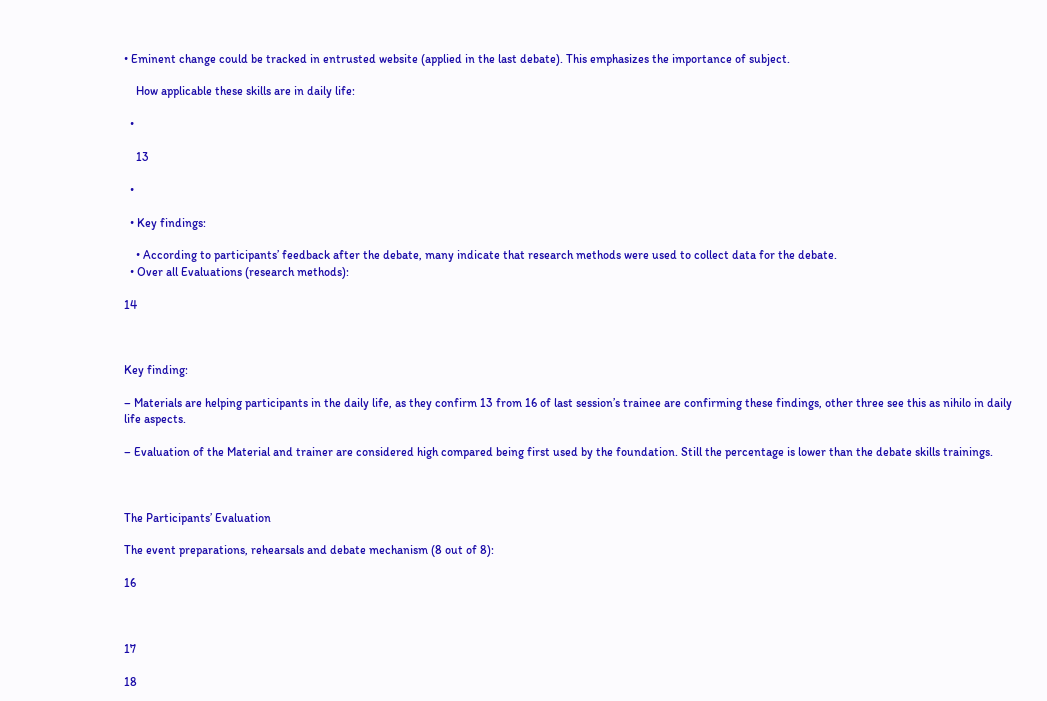• Eminent change could be tracked in entrusted website (applied in the last debate). This emphasizes the importance of subject.

    How applicable these skills are in daily life:

  •

    13

  •

  • Key findings:

    • According to participants’ feedback after the debate, many indicate that research methods were used to collect data for the debate.
  • Over all Evaluations (research methods):

14



Key finding:

– Materials are helping participants in the daily life, as they confirm 13 from 16 of last session’s trainee are confirming these findings, other three see this as nihilo in daily life aspects.

– Evaluation of the Material and trainer are considered high compared being first used by the foundation. Still the percentage is lower than the debate skills trainings.



The Participants’ Evaluation

The event preparations, rehearsals and debate mechanism (8 out of 8):

16



17

18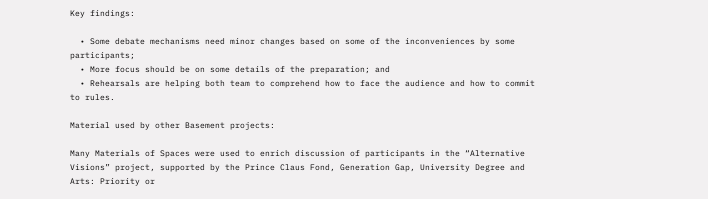Key findings:

  • Some debate mechanisms need minor changes based on some of the inconveniences by some participants;
  • More focus should be on some details of the preparation; and
  • Rehearsals are helping both team to comprehend how to face the audience and how to commit to rules.

Material used by other Basement projects:

Many Materials of Spaces were used to enrich discussion of participants in the “Alternative Visions” project, supported by the Prince Claus Fond, Generation Gap, University Degree and Arts: Priority or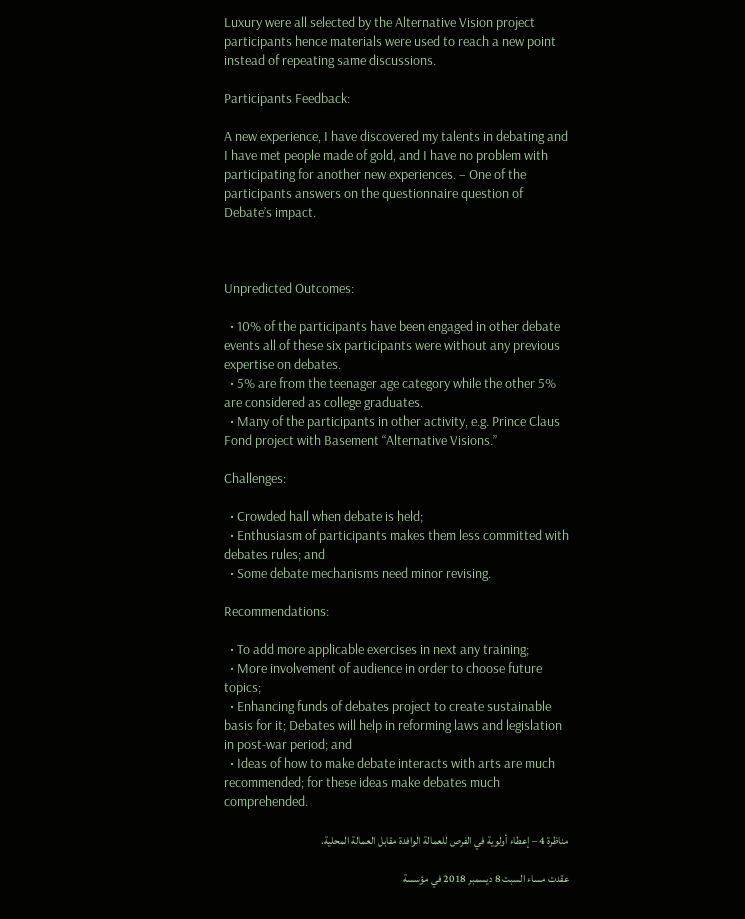Luxury were all selected by the Alternative Vision project participants hence materials were used to reach a new point instead of repeating same discussions.

Participants Feedback:

A new experience, I have discovered my talents in debating and I have met people made of gold, and I have no problem with participating for another new experiences. – One of the participants answers on the questionnaire question of Debate’s impact.



Unpredicted Outcomes:

  • 10% of the participants have been engaged in other debate events all of these six participants were without any previous expertise on debates.
  • 5% are from the teenager age category while the other 5% are considered as college graduates.
  • Many of the participants in other activity, e.g. Prince Claus Fond project with Basement “Alternative Visions.”

Challenges:

  • Crowded hall when debate is held;
  • Enthusiasm of participants makes them less committed with debates rules; and
  • Some debate mechanisms need minor revising.

Recommendations:

  • To add more applicable exercises in next any training;
  • More involvement of audience in order to choose future topics;
  • Enhancing funds of debates project to create sustainable basis for it; Debates will help in reforming laws and legislation in post-war period; and
  • Ideas of how to make debate interacts with arts are much recommended; for these ideas make debates much comprehended.

مناظرة 4 – إعطاء أولوية في الفرص للعمالة الوافدة مقابل العمالة المحلية.

عقدت مساء السبت 8 ديسمبر 2018 في مؤسسة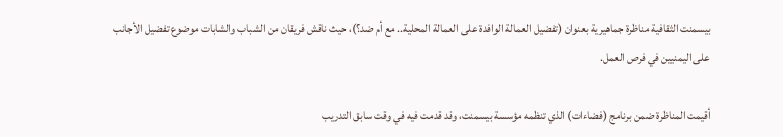بيسمنت الثقافية مناظرة جماهيرية بعنوان (تفضيل العمالة الوافدة على العمالة المحلية.. مع أم ضد؟)، حيث ناقش فريقان من الشباب والشابات موضوع تفضيل الأجانب على اليمنيين في فرص العمل.

أقيمت المناظرة ضمن برنامج (فضاءات) الذي تنظمه مؤسسة بيسمنت، وقد قدمت فيه في وقت سابق التدريب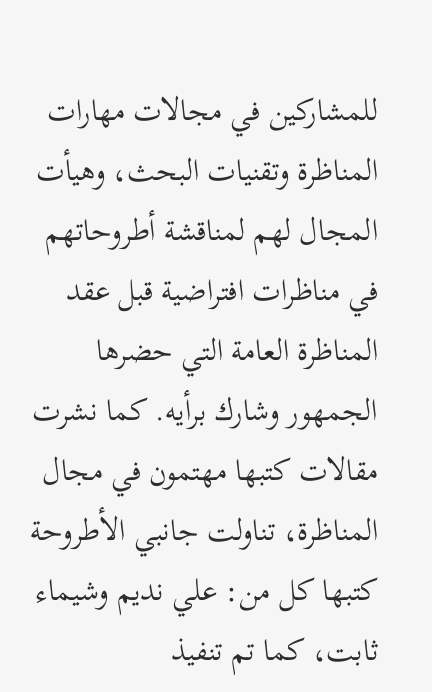للمشاركين في مجالات مهارات المناظرة وتقنيات البحث، وهيأت المجال لهم لمناقشة أطروحاتهم في مناظرات افتراضية قبل عقد المناظرة العامة التي حضرها الجمهور وشارك برأيه. كما نشرت مقالات كتبها مهتمون في مجال المناظرة، تناولت جانبي الأطروحة كتبها كل من: علي نديم وشيماء ثابت، كما تم تنفيذ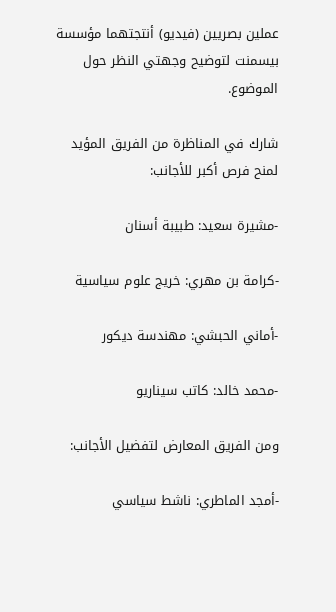عملين بصريين (فيديو) أنتجتهما مؤسسة بيسمنت لتوضيح وجهتي النظر حول الموضوع.

شارك في المناظرة من الفريق المؤيد لمنح فرص أكبر للأجانب:

-مشيرة سعيد: طبيبة أسنان

-كرامة بن مهري: خريج علوم سياسية

-أماني الحبشي: مهندسة ديكور

-محمد خالد: كاتب سيناريو

ومن الفريق المعارض لتفضيل الأجانب:

-أمجد الماطري: ناشط سياسي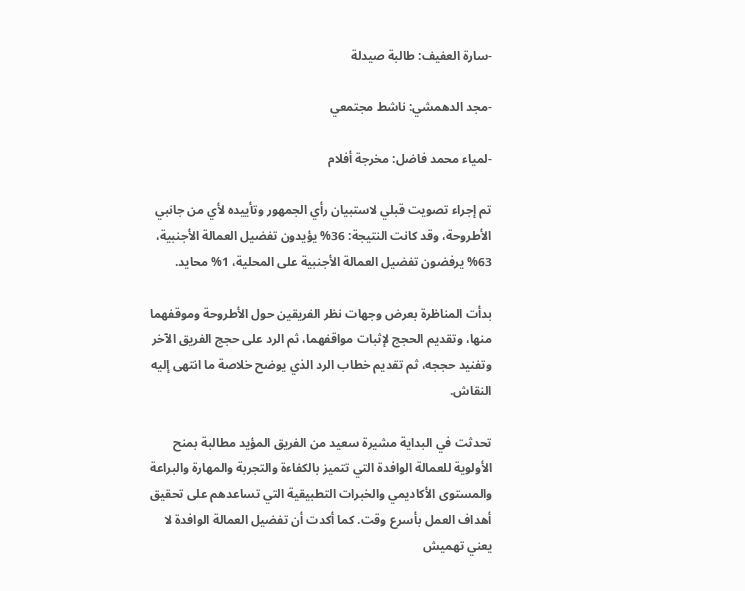-سارة العفيف: طالبة صيدلة

-مجد الدهمشي: ناشط مجتمعي

-لمياء محمد فاضل: مخرجة أفلام

تم إجراء تصويت قبلي لاستبيان رأي الجمهور وتأييده لأي من جانبي الأطروحة، وقد كانت النتيجة: 36% يؤيدون تفضيل العمالة الأجنبية، 63% يرفضون تفضيل العمالة الأجنبية على المحلية، 1% محايد.

بدأت المناظرة بعرض وجهات نظر الفريقين حول الأطروحة وموقفهما منها، وتقديم الحجج لإثبات مواقفهما، ثم الرد على حجج الفريق الآخر وتفنيد حججه، ثم تقديم خطاب الرد الذي يوضح خلاصة ما انتهى إليه النقاش.

تحدثت في البداية مشيرة سعيد من الفريق المؤيد مطالبة بمنح الأولوية للعمالة الوافدة التي تتميز بالكفاءة والتجربة والمهارة والبراعة والمستوى الأكاديمي والخبرات التطبيقية التي تساعدهم على تحقيق أهداف العمل بأسرع وقت. كما أكدت أن تفضيل العمالة الوافدة لا يعني تهميش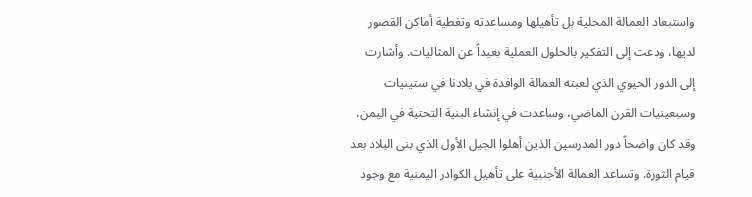واستبعاد العمالة المحلية بل تأهيلها ومساعدته وتغطية أماكن القصور لديها، ودعت إلى التفكير بالحلول العملية بعيداً عن المثاليات. وأشارت إلى الدور الحيوي الذي لعبته العمالة الوافدة في بلادنا في ستينيات وسبعينيات القرن الماضي، وساعدت في إنشاء البنية التحتية في اليمن، وقد كان واضحاً دور المدرسين الذين أهلوا الجيل الأول الذي بنى البلاد بعد قيام الثورة. وتساعد العمالة الأجنبية على تأهيل الكوادر اليمنية مع وجود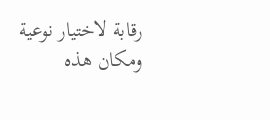رقابة لاختيار نوعية ومكان هذه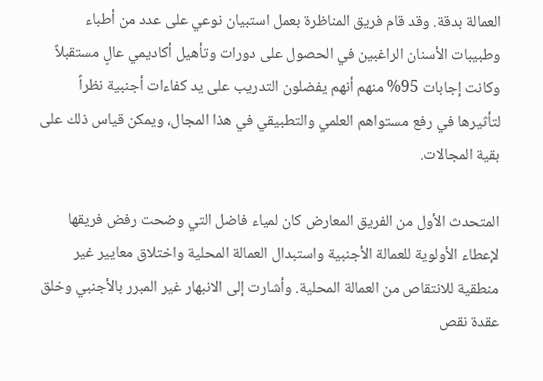العمالة بدقة. وقد قام فريق المناظرة بعمل استبيان نوعي على عدد من أطباء وطبيبات الأسنان الراغبين في الحصول على دورات وتأهيل أكاديمي عالٍ مستقبلاً وكانت إجابات 95% منهم أنهم يفضلون التدريب على يد كفاءات أجنبية نظراً لتأثيرها في رفع مستواهم العلمي والتطبيقي في هذا المجال، ويمكن قياس ذلك على بقية المجالات.

المتحدث الأول من الفريق المعارض كان لمياء فاضل التي وضحت رفض فريقها لإعطاء الأولوية للعمالة الأجنبية واستبدال العمالة المحلية واختلاق معايير غير منطقية للانتقاص من العمالة المحلية. وأشارت إلى الانبهار غير المبرر بالأجنبي وخلق عقدة نقص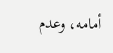أمامه، وعدم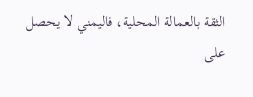الثقة بالعمالة المحلية، فاليمني لا يحصل على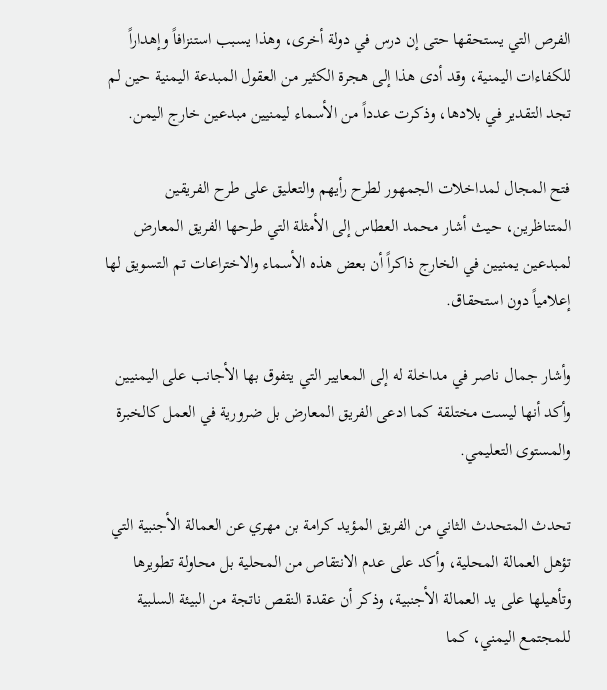الفرص التي يستحقها حتى إن درس في دولة أخرى، وهذا يسبب استنزافاً وإهداراً للكفاءات اليمنية، وقد أدى هذا إلى هجرة الكثير من العقول المبدعة اليمنية حين لم تجد التقدير في بلادها، وذكرت عدداً من الأسماء ليمنيين مبدعين خارج اليمن.

فتح المجال لمداخلات الجمهور لطرح رأيهم والتعليق على طرح الفريقين المتناظرين، حيث أشار محمد العطاس إلى الأمثلة التي طرحها الفريق المعارض لمبدعين يمنيين في الخارج ذاكراً أن بعض هذه الأسماء والاختراعات تم التسويق لها إعلامياً دون استحقاق.

وأشار جمال ناصر في مداخلة له إلى المعايير التي يتفوق بها الأجانب على اليمنيين وأكد أنها ليست مختلقة كما ادعى الفريق المعارض بل ضرورية في العمل كالخبرة والمستوى التعليمي.

تحدث المتحدث الثاني من الفريق المؤيد كرامة بن مهري عن العمالة الأجنبية التي تؤهل العمالة المحلية، وأكد على عدم الانتقاص من المحلية بل محاولة تطويرها وتأهيلها على يد العمالة الأجنبية، وذكر أن عقدة النقص ناتجة من البيئة السلبية للمجتمع اليمني، كما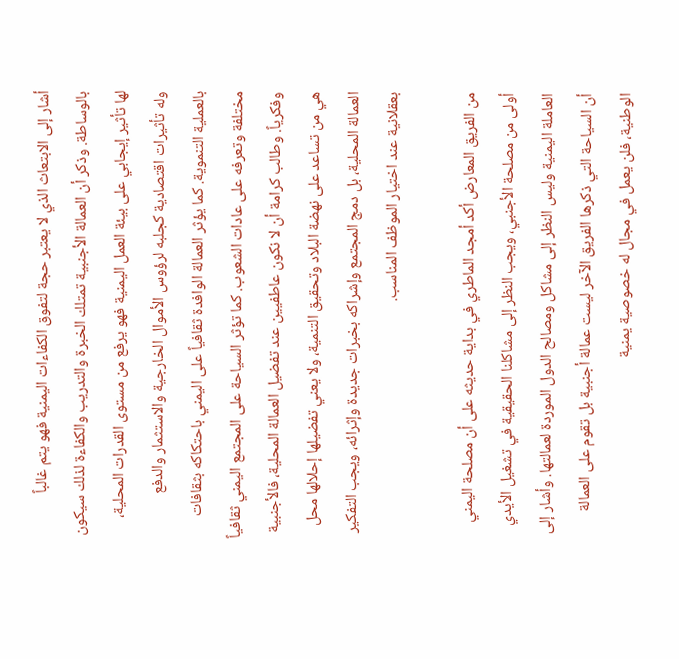أشار إلى الابتعاث الذي لا يعتبر حجة لتفوق الكفاءات اليمنية فهو يتم غالباً بالوساطة. وذكر أن العمالة الأجنبية تمتلك الخبرة والتدريب والكفاءة لذلك سيكون لها تأثير إيجابي على بيئة العمل اليمنية فهو يرفع من مستوى القدرات المحلية، وله تأثيرات اقتصادية كجلبه لرؤوس الأموال الخارجية والاستثمار والدفع بالعملية التنموية. كما يؤثر العمالة الوافدة ثقافياً على اليمني باحتكاكه بثقافات مختلفة وتعرفه على عادات الشعوب. كما تؤثر السياحة على المجتمع اليمني ثقافياً وفكرياً. وطالب كرامة أن لا نكون عاطفيين عند تفضيل العمالة المحلية، فالأجنبية هي من تساعد على نهضة البلاد وتحقيق التنمية، ولا يعني تفضيلها إحلالها محل العمالة المحلية، بل دمج المجتمع وإشراكه بخبرات جديدة وإثرائه، ويجب التفكير بعقلانية عند اختيار الموظف المناسب.

من الفريق المعارض أكد أمجد الماطري في بداية حديثه على أن مصلحة اليمني أولى من مصلحة الأجنبي، ويجب النظر إلى مشاكلنا الحقيقية في تشغيل الأيدي العاملة اليمنية وليس النظر إلى مشاكل ومصالح الدول الموردة لعمالتها. وأشار إلى أن السياحة التي ذكرها الفريق الآخر ليست عمالة أجنبية بل تقوم على العمالة الوطنية، فلن يعمل في مجال له خصوصية يمنية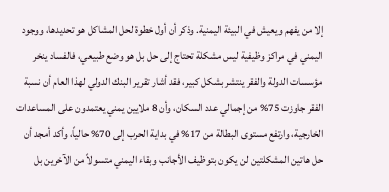إلا من يفهم ويعيش في البيئة اليمنية. وذكر أن أول خطوة لحل المشاكل هو تحديدها، ووجود اليمني في مراكز وظيفية ليس مشكلة تحتاج إلى حل بل هو وضع طبيعي، فالفساد ينخر مؤسسات الدولة والفقر ينتشر بشكل كبير، فقد أشار تقرير البنك الدولي لهذا العام أن نسبة الفقر جاوزت 75% من إجمالي عدد السكان، وأن 8 ملايين يمني يعتمدون على المساعدات الخارجية، وارتفع مستوى البطالة من 17% في بداية الحرب إلى 70% حالياً، وأكد أمجد أن حل هاتين المشكلتين لن يكون بتوظيف الأجانب وبقاء اليمني متسولاً من الآخرين بل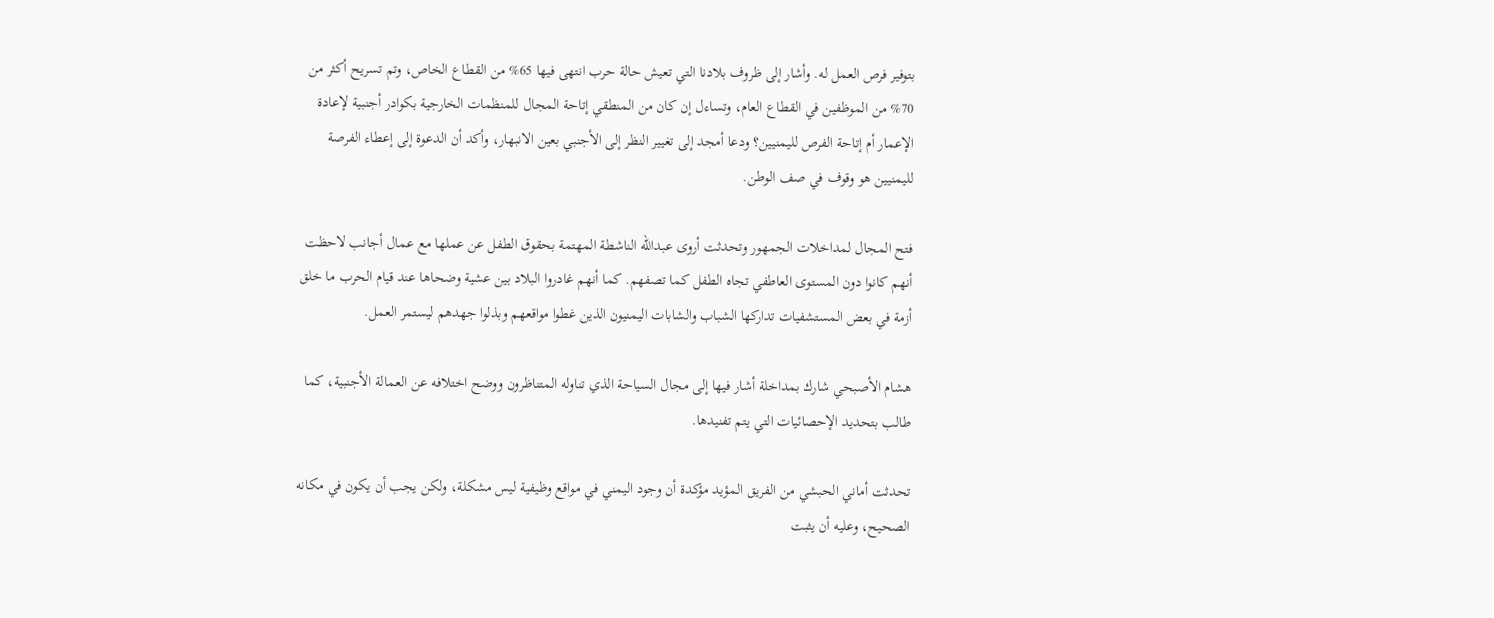بتوفير فرص العمل له. وأشار إلى ظروف بلادنا التي تعيش حالة حرب انتهى فيها 65% من القطاع الخاص، وتم تسريح أكثر من 70% من الموظفين في القطاع العام، وتساءل إن كان من المنطقي إتاحة المجال للمنظمات الخارجية بكوادر أجنبية لإعادة الإعمار أم إتاحة الفرص لليمنيين؟ ودعا أمجد إلى تغيير النظر إلى الأجنبي بعين الانبهار، وأكد أن الدعوة إلى إعطاء الفرصة لليمنيين هو وقوف في صف الوطن.

فتح المجال لمداخلات الجمهور وتحدثت أروى عبدالله الناشطة المهتمة بحقوق الطفل عن عملها مع عمال أجانب لاحظت أنهم كانوا دون المستوى العاطفي تجاه الطفل كما تصفهم. كما أنهم غادروا البلاد بين عشية وضحاها عند قيام الحرب ما خلق أزمة في بعض المستشفيات تداركها الشباب والشابات اليمنيون الذين غطوا مواقعهم وبذلوا جهدهم ليستمر العمل.

هشام الأصبحي شارك بمداخلة أشار فيها إلى مجال السياحة الذي تناوله المتناظرون ووضح اختلافه عن العمالة الأجنبية، كما طالب بتحديد الإحصائيات التي يتم تفنيدها.

تحدثت أماني الحبشي من الفريق المؤيد مؤكدة أن وجود اليمني في مواقع وظيفية ليس مشكلة، ولكن يجب أن يكون في مكانه الصحيح، وعليه أن يثبت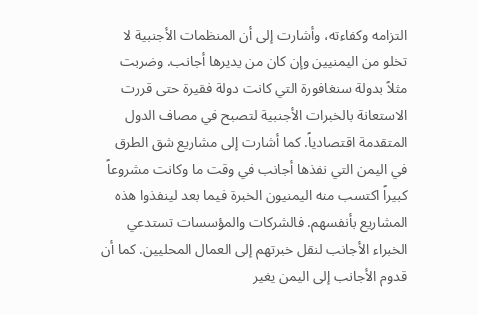التزامه وكفاءته، وأشارت إلى أن المنظمات الأجنبية لا تخلو من اليمنيين وإن كان من يديرها أجانب. وضربت مثلاً بدولة سنغافورة التي كانت دولة فقيرة حتى قررت الاستعانة بالخبرات الأجنبية لتصبح في مصاف الدول المتقدمة اقتصادياً. كما أشارت إلى مشاريع شق الطرق في اليمن التي نفذها أجانب في وقت ما وكانت مشروعاً كبيراً اكتسب منه اليمنيون الخبرة فيما بعد لينفذوا هذه المشاريع بأنفسهم. فالشركات والمؤسسات تستدعي الخبراء الأجانب لنقل خبرتهم إلى العمال المحليين. كما أن قدوم الأجانب إلى اليمن يغير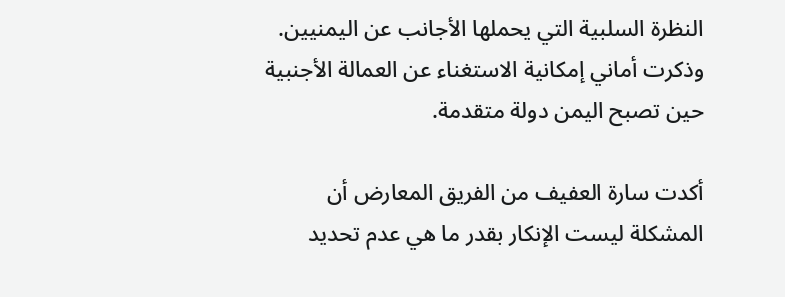النظرة السلبية التي يحملها الأجانب عن اليمنيين. وذكرت أماني إمكانية الاستغناء عن العمالة الأجنبية حين تصبح اليمن دولة متقدمة.

أكدت سارة العفيف من الفريق المعارض أن المشكلة ليست الإنكار بقدر ما هي عدم تحديد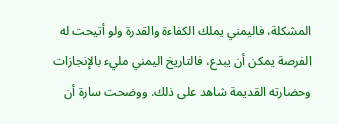المشكلة، فاليمني يملك الكفاءة والقدرة ولو أتيحت له الفرصة يمكن أن يبدع، فالتاريخ اليمني مليء بالإنجازات وحضارته القديمة شاهد على ذلك. ووضحت سارة أن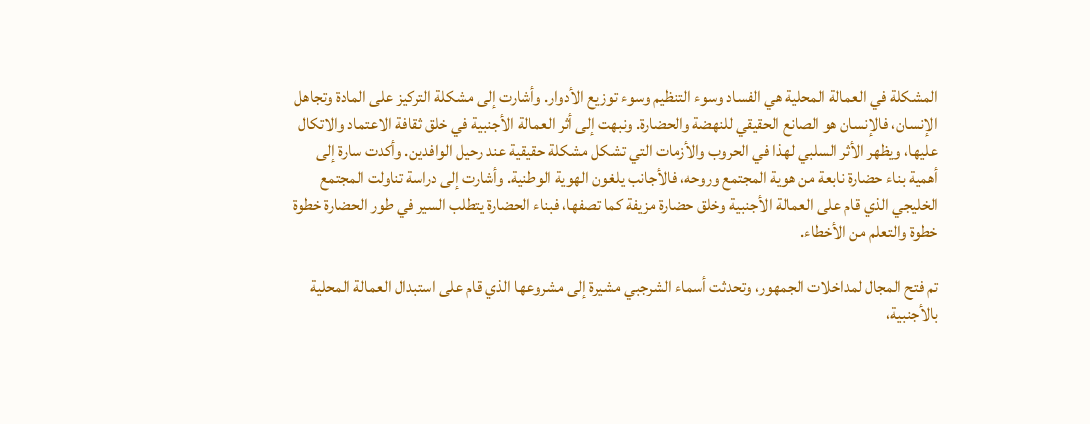المشكلة في العمالة المحلية هي الفساد وسوء التنظيم وسوء توزيع الأدوار. وأشارت إلى مشكلة التركيز على المادة وتجاهل الإنسان، فالإنسان هو الصانع الحقيقي للنهضة والحضارة. ونبهت إلى أثر العمالة الأجنبية في خلق ثقافة الاعتماد والاتكال عليها، ويظهر الأثر السلبي لهذا في الحروب والأزمات التي تشكل مشكلة حقيقية عند رحيل الوافدين. وأكدت سارة إلى أهمية بناء حضارة نابعة من هوية المجتمع وروحه، فالأجانب يلغون الهوية الوطنية. وأشارت إلى دراسة تناولت المجتمع الخليجي الذي قام على العمالة الأجنبية وخلق حضارة مزيفة كما تصفها، فبناء الحضارة يتطلب السير في طور الحضارة خطوة خطوة والتعلم من الأخطاء.

تم فتح المجال لمداخلات الجمهور، وتحدثت أسماء الشرجبي مشيرة إلى مشروعها الذي قام على استبدال العمالة المحلية بالأجنبية،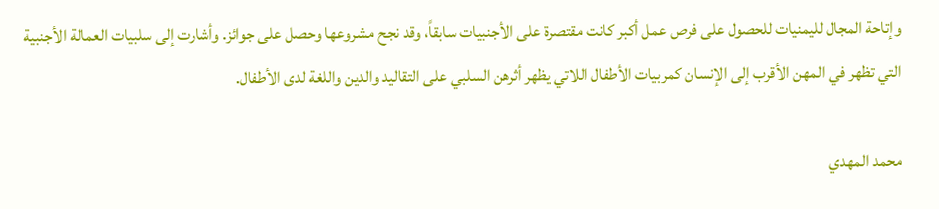وإتاحة المجال لليمنيات للحصول على فرص عمل أكبر كانت مقتصرة على الأجنبيات سابقاً، وقد نجح مشروعها وحصل على جوائز. وأشارت إلى سلبيات العمالة الأجنبية التي تظهر في المهن الأقرب إلى الإنسان كمربيات الأطفال اللاتي يظهر أثرهن السلبي على التقاليد والدين واللغة لدى الأطفال.

محمد المهدي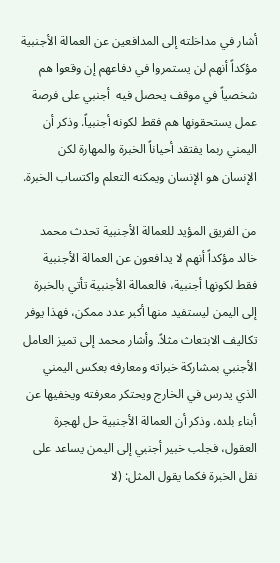أشار في مداخلته إلى المدافعين عن العمالة الأجنبية مؤكداً أنهم لن يستمروا في دفاعهم إن وقعوا هم شخصياً في موقف يحصل فيه  أجنبي على فرصة عمل يستحقونها هم فقط لكونه أجنبياً. وذكر أن اليمني ربما يفتقد أحياناً الخبرة والمهارة لكن الإنسان هو الإنسان ويمكنه التعلم واكتساب الخبرة.

من الفريق المؤيد للعمالة الأجنبية تحدث محمد خالد مؤكداً أنهم لا يدافعون عن العمالة الأجنبية فقط لكونها أجنبية، فالعمالة الأجنبية تأتي بالخبرة إلى اليمن ليستفيد منها أكبر عدد ممكن، فهذا يوفر تكاليف الابتعاث مثلاً. وأشار محمد إلى تميز العامل الأجنبي بمشاركة خبراته ومعارفه بعكس اليمني الذي يدرس في الخارج ويحتكر معرفته ويخفيها عن أبناء بلده. وذكر أن العمالة الأجنبية حل لهجرة العقول، فجلب خبير أجنبي إلى اليمن يساعد على نقل الخبرة فكما يقول المثل: (لا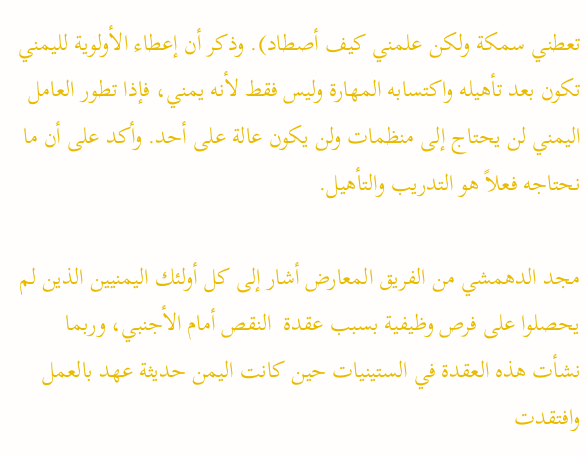تعطني سمكة ولكن علمني كيف أصطاد). وذكر أن إعطاء الأولوية لليمني تكون بعد تأهيله واكتسابه المهارة وليس فقط لأنه يمني، فإذا تطور العامل اليمني لن يحتاج إلى منظمات ولن يكون عالة على أحد. وأكد على أن ما نحتاجه فعلاً هو التدريب والتأهيل.

مجد الدهمشي من الفريق المعارض أشار إلى كل أولئك اليمنيين الذين لم يحصلوا على فرص وظيفية بسبب عقدة  النقص أمام الأجنبي، وربما نشأت هذه العقدة في الستينيات حين كانت اليمن حديثة عهد بالعمل وافتقدت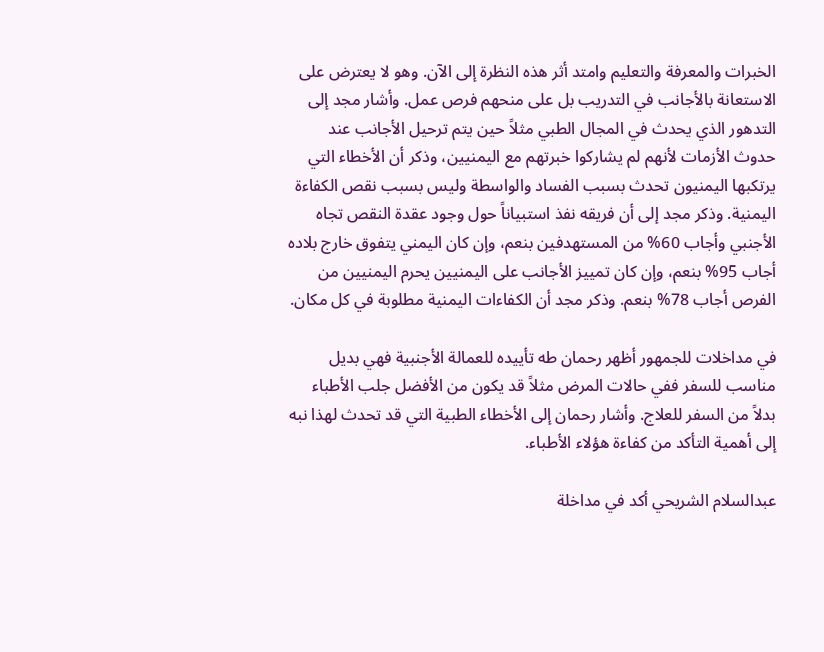الخبرات والمعرفة والتعليم وامتد أثر هذه النظرة إلى الآن. وهو لا يعترض على الاستعانة بالأجانب في التدريب بل على منحهم فرص عمل. وأشار مجد إلى التدهور الذي يحدث في المجال الطبي مثلاً حين يتم ترحيل الأجانب عند حدوث الأزمات لأنهم لم يشاركوا خبرتهم مع اليمنيين، وذكر أن الأخطاء التي يرتكبها اليمنيون تحدث بسبب الفساد والواسطة وليس بسبب نقص الكفاءة اليمنية. وذكر مجد إلى أن فريقه نفذ استبياناً حول وجود عقدة النقص تجاه الأجنبي وأجاب 60% من المستهدفين بنعم، وإن كان اليمني يتفوق خارج بلاده أجاب 95% بنعم، وإن كان تمييز الأجانب على اليمنيين يحرم اليمنيين من الفرص أجاب 78% بنعم. وذكر مجد أن الكفاءات اليمنية مطلوبة في كل مكان.

في مداخلات للجمهور أظهر رحمان طه تأييده للعمالة الأجنبية فهي بديل مناسب للسفر ففي حالات المرض مثلاً قد يكون من الأفضل جلب الأطباء بدلاً من السفر للعلاج. وأشار رحمان إلى الأخطاء الطبية التي قد تحدث لهذا نبه إلى أهمية التأكد من كفاءة هؤلاء الأطباء.

عبدالسلام الشريحي أكد في مداخلة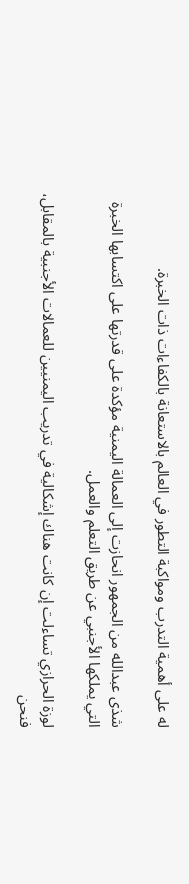له على أهمية التدرب ومواكبة التطور في العالم بالاستعانة بالكفاءات ذات الخبرة.

شذى عبدالله من الجمهور انحازت إلى العمالة اليمنية مؤكدة على قدرتها على اكتسابها الخبرة التي يملكها الأجنبي عن طريق التعلم والعمل.

لوزة الحرازي تساءلت إن كانت هناك إشكالية في تدريب اليمنيين للعمالات الأجنبية بالمقابل، فنحن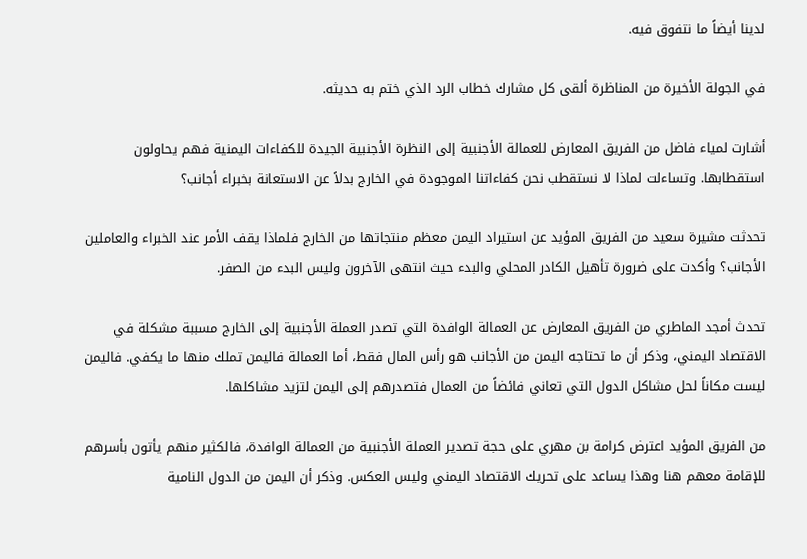لدينا أيضاً ما نتفوق فيه.

في الجولة الأخيرة من المناظرة ألقى كل مشارك خطاب الرد الذي ختم به حديثه.

أشارت لمياء فاضل من الفريق المعارض للعمالة الأجنبية إلى النظرة الأجنبية الجيدة للكفاءات اليمنية فهم يحاولون استقطابها. وتساءلت لماذا لا نستقطب نحن كفاءاتنا الموجودة في الخارج بدلاً عن الاستعانة بخبراء أجانب؟

تحدثت مشيرة سعيد من الفريق المؤيد عن استيراد اليمن معظم منتجاتها من الخارج فلماذا يقف الأمر عند الخبراء والعاملين الأجانب؟ وأكدت على ضرورة تأهيل الكادر المحلي والبدء حيث انتهى الآخرون وليس البدء من الصفر.

تحدث أمجد الماطري من الفريق المعارض عن العمالة الوافدة التي تصدر العملة الأجنبية إلى الخارج مسببة مشكلة في الاقتصاد اليمني، وذكر أن ما تحتاجه اليمن من الأجانب هو رأس المال فقط، أما العمالة فاليمن تملك منها ما يكفي. فاليمن ليست مكاناً لحل مشاكل الدول التي تعاني فائضاً من العمال فتصدرهم إلى اليمن لتزيد مشاكلها.

من الفريق المؤيد اعترض كرامة بن مهري على حجة تصدير العملة الأجنبية من العمالة الوافدة، فالكثير منهم يأتون بأسرهم للإقامة معهم هنا وهذا يساعد على تحريك الاقتصاد اليمني وليس العكس. وذكر أن اليمن من الدول النامية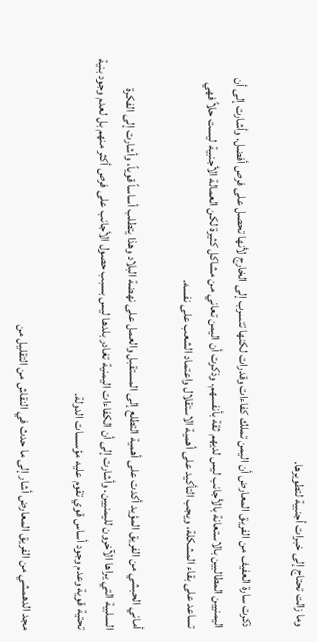وما زالت تحتاج إلى خبرات أجنبية لتطويرها.

ذكرت سارة العفيف من الفريق المعارض أن اليمن تملك كفاءات وقدرات لكنها تتسرب إلى الخارج لأنها تحصل على فرص أفضل. وأشارت إلى أن اليمنيين المطالبين بالاستعانة بالأجانب ليس لديهم ثقة بأنفسهم. وذكرت أن اليمن تعاني من مشاكل كثيرة لكن العمالة الأجنبية ليست حلاً فهي تساعد على بقاء المشكلة، ويجب التأكيد على أهمية الاستقلال واعتماد الشعب على نفسه.

أماني الحبشي من الفريق المؤيد أكدت على أهمية التطلع إلى المستقبل والعمل على نهضة البلاد وهذا يتطلب أساساً قوياً، وأشارت إلى الفكرة السلبية التي يراها الآخرون لليمنيين. وأشارت إلى أن الكفاءات اليمنية تغادر بلدها ليس بسبب حصول الأجانب على فرص أكثر منهم بل لعدم وجود بنية تحتية قوية وعدم وجود أساس قوي تقوم عليه مؤسسات الدولة.

مجد الدهمشي من الفريق المعارض أشار إلى ما حدث في النقاش من التقليل من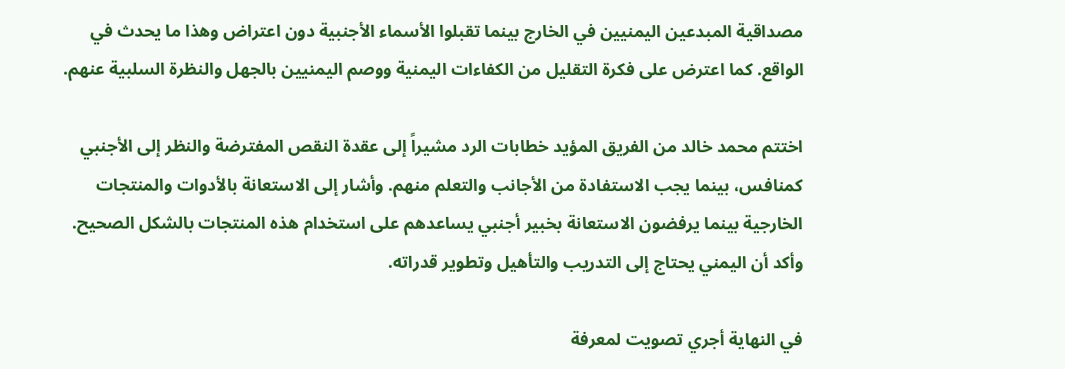مصداقية المبدعين اليمنيين في الخارج بينما تقبلوا الأسماء الأجنبية دون اعتراض وهذا ما يحدث في الواقع. كما اعترض على فكرة التقليل من الكفاءات اليمنية ووصم اليمنيين بالجهل والنظرة السلبية عنهم.

اختتم محمد خالد من الفريق المؤيد خطابات الرد مشيراً إلى عقدة النقص المفترضة والنظر إلى الأجنبي كمنافس، بينما يجب الاستفادة من الأجانب والتعلم منهم. وأشار إلى الاستعانة بالأدوات والمنتجات الخارجية بينما يرفضون الاستعانة بخبير أجنبي يساعدهم على استخدام هذه المنتجات بالشكل الصحيح. وأكد أن اليمني يحتاج إلى التدريب والتأهيل وتطوير قدراته.

في النهاية أجري تصويت لمعرفة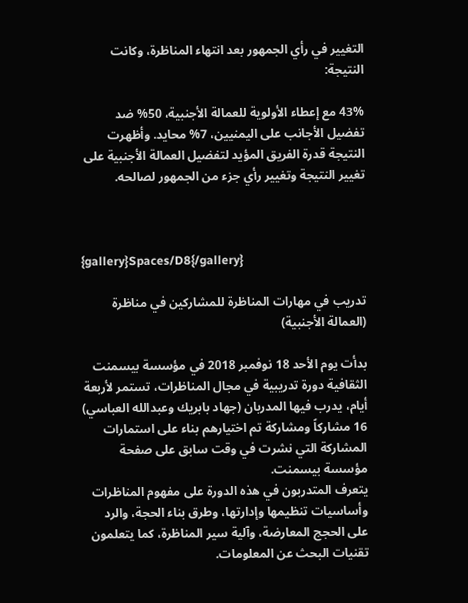التغيير في رأي الجمهور بعد انتهاء المناظرة، وكانت النتيجة:

43% مع إعطاء الأولوية للعمالة الأجنبية، 50% ضد تفضيل الأجانب على اليمنيين، 7% محايد. وأظهرت النتيجة قدرة الفريق المؤيد لتفضيل العمالة الأجنبية على تغيير النتيجة وتغيير رأي جزء من الجمهور لصالحه.



{gallery}Spaces/D8{/gallery}

تدريب في مهارات المناظرة للمشاركين في مناظرة (العمالة الأجنبية)

بدأت يوم الأحد 18 نوفمبر 2018 في مؤسسة بيسمنت الثقافية دورة تدريبية في مجال المناظرات، تستمر لأربعة أيام، يدرب فيها المدربان (جهاد بابريك وعبدالله العباسي) 16 مشاركاً ومشاركة تم اختيارهم بناء على استمارات المشاركة التي نشرت في وقت سابق على صفحة مؤسسة بيسمنت.
يتعرف المتدربون في هذه الدورة على مفهوم المناظرات وأساسيات تنظيمها وإدارتها، وطرق بناء الحجة، والرد على الحجج المعارضة، وآلية سير المناظرة، كما يتعلمون تقنيات البحث عن المعلومات.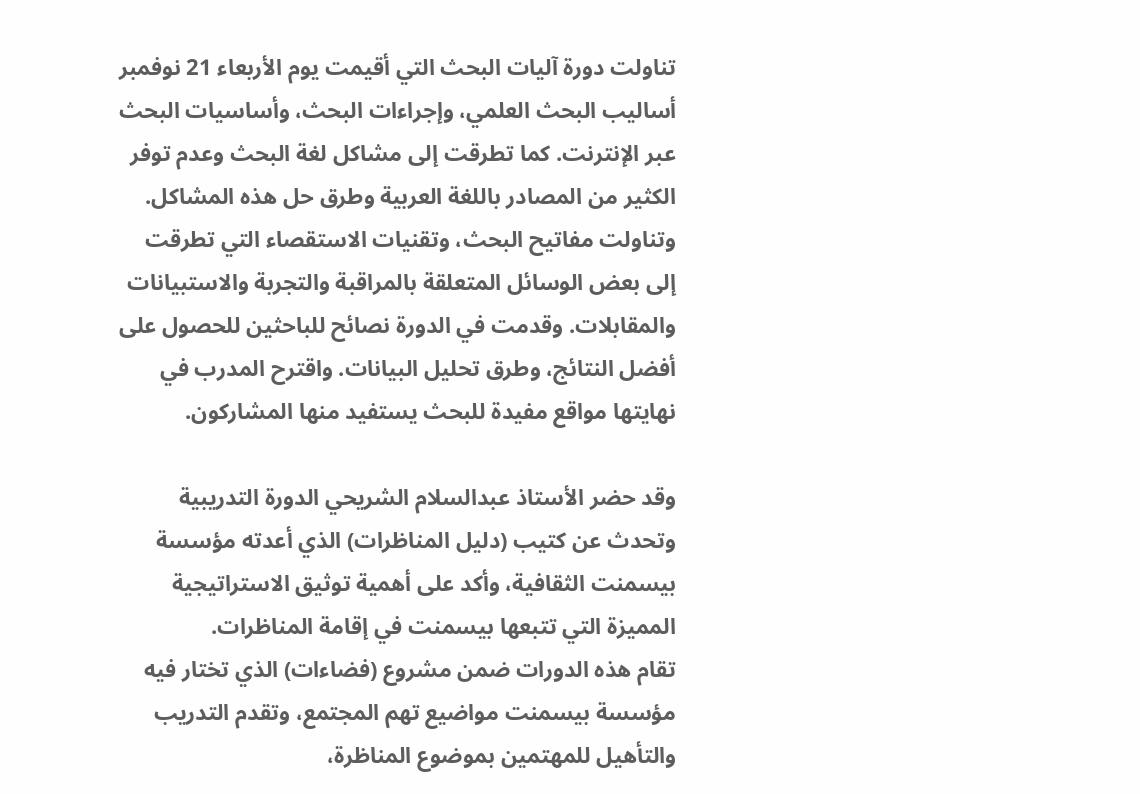تناولت دورة آليات البحث التي أقيمت يوم الأربعاء 21 نوفمبر أساليب البحث العلمي، وإجراءات البحث، وأساسيات البحث عبر الإنترنت. كما تطرقت إلى مشاكل لغة البحث وعدم توفر الكثير من المصادر باللغة العربية وطرق حل هذه المشاكل. وتناولت مفاتيح البحث، وتقنيات الاستقصاء التي تطرقت إلى بعض الوسائل المتعلقة بالمراقبة والتجربة والاستبيانات والمقابلات. وقدمت في الدورة نصائح للباحثين للحصول على أفضل النتائج، وطرق تحليل البيانات. واقترح المدرب في نهايتها مواقع مفيدة للبحث يستفيد منها المشاركون.

وقد حضر الأستاذ عبدالسلام الشريحي الدورة التدريبية وتحدث عن كتيب (دليل المناظرات) الذي أعدته مؤسسة بيسمنت الثقافية، وأكد على أهمية توثيق الاستراتيجية المميزة التي تتبعها بيسمنت في إقامة المناظرات.
تقام هذه الدورات ضمن مشروع (فضاءات) الذي تختار فيه مؤسسة بيسمنت مواضيع تهم المجتمع، وتقدم التدريب والتأهيل للمهتمين بموضوع المناظرة،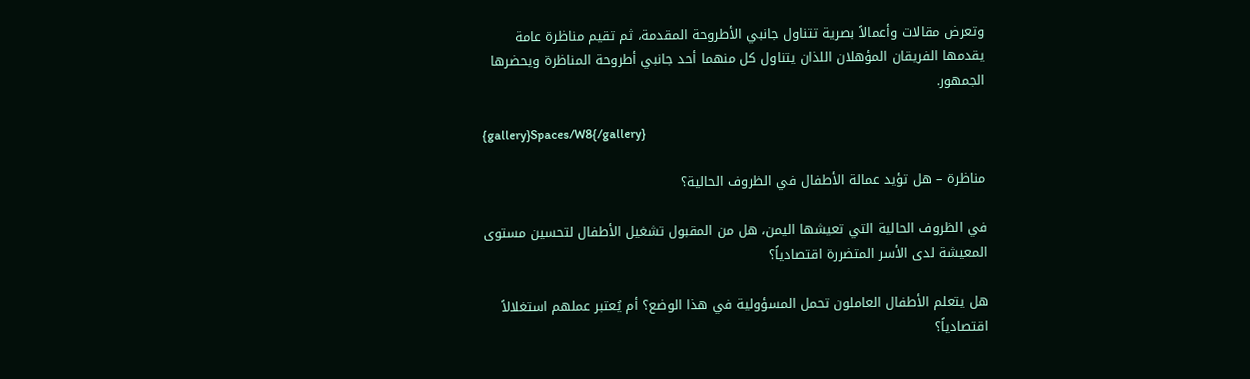وتعرض مقالات وأعمالاً بصرية تتناول جانبي الأطروحة المقدمة، ثم تقيم مناظرة عامة يقدمها الفريقان المؤهلان اللذان يتناول كل منهما أحد جانبي أطروحة المناظرة ويحضرها الجمهور.

{gallery}Spaces/W8{/gallery}

مناظرة – هل تؤيد عمالة الأطفال في الظروف الحالية؟

في الظروف الحالية التي تعيشها اليمن، هل من المقبول تشغيل الأطفال لتحسين مستوى المعيشة لدى الأسر المتضررة اقتصادياً؟

هل يتعلم الأطفال العاملون تحمل المسؤولية في هذا الوضع؟ أم يُعتبر عملهم استغلالاً اقتصادياً؟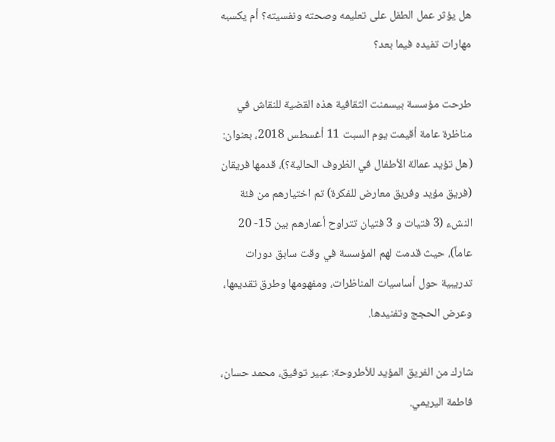هل يؤثر عمل الطفل على تعليمه وصحته ونفسيته؟ أم يكسبه مهارات تفيده فيما بعد؟

طرحت مؤسسة بيسمنت الثقافية هذه القضية للنقاش في مناظرة عامة أقيمت يوم السبت 11 أغسطس 2018، بعنوان: (هل تؤيد عمالة الأطفال في الظروف الحالية؟)، قدمها فريقان (فريق مؤيد وفريق معارض للفكرة) تم اختيارهم من فئة النشء (3 فتيات و 3 فتيان تتراوح أعمارهم بين 15- 20 عاماً)، حيث قدمت لهم المؤسسة في وقت سابق دورات تدريبية حول أساسيات المناظرات، ومفهومها وطرق تقديمها، وعرض الحجج وتفنيدها.

شارك من الفريق المؤيد للأطروحة: عبير توفيق، محمد حسان، فاطمة اليريمي.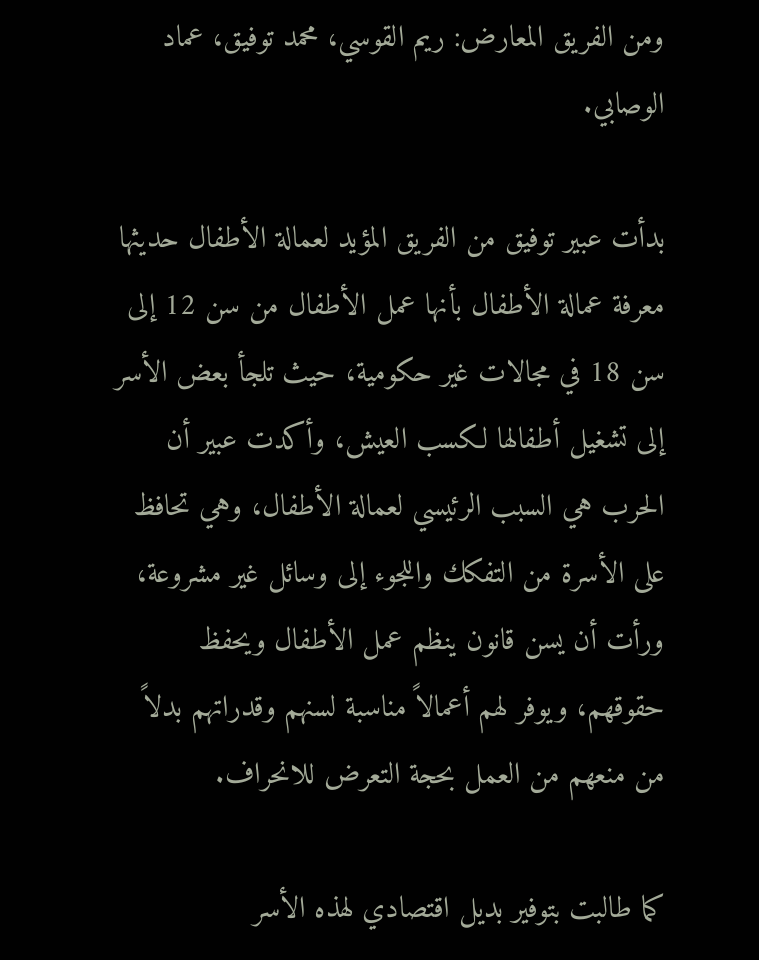ومن الفريق المعارض: ريم القوسي، محمد توفيق، عماد الوصابي.

بدأت عبير توفيق من الفريق المؤيد لعمالة الأطفال حديثها معرفة عمالة الأطفال بأنها عمل الأطفال من سن 12 إلى سن 18 في مجالات غير حكومية، حيث تلجأ بعض الأسر إلى تشغيل أطفالها لكسب العيش، وأكدت عبير أن الحرب هي السبب الرئيسي لعمالة الأطفال، وهي تحافظ على الأسرة من التفكك واللجوء إلى وسائل غير مشروعة، ورأت أن يسن قانون ينظم عمل الأطفال ويحفظ حقوقهم، ويوفر لهم أعمالاً مناسبة لسنهم وقدراتهم بدلاً من منعهم من العمل بحجة التعرض للانحراف.

كما طالبت بتوفير بديل اقتصادي لهذه الأسر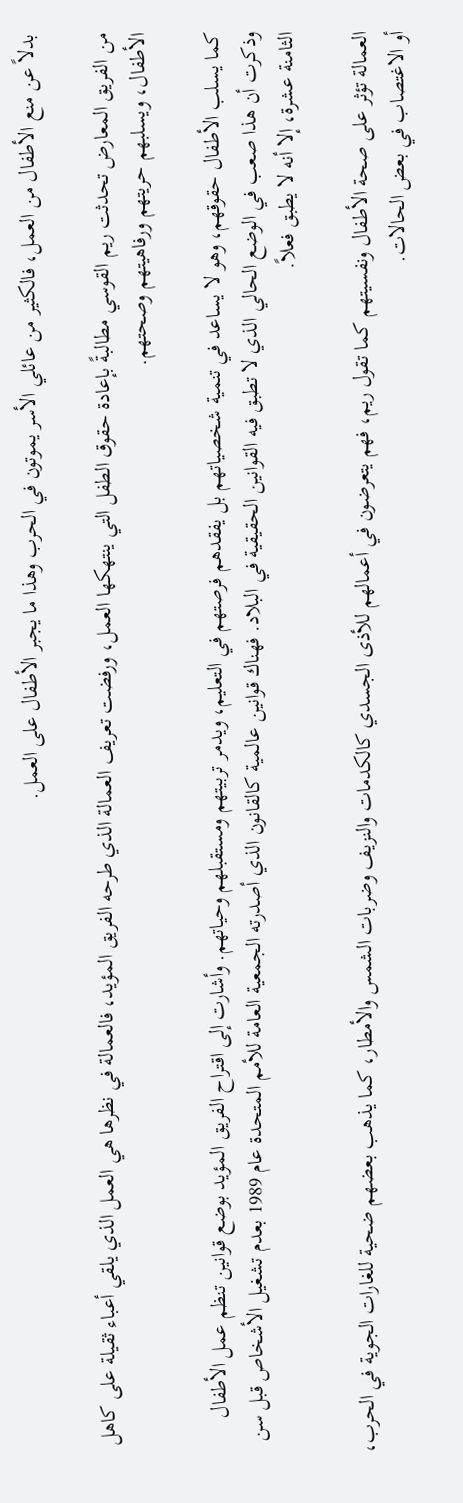بدلاً عن منع الأطفال من العمل، فالكثير من عائلي الأسر يموتون في الحرب وهذا ما يجبر الأطفال على العمل.

من الفريق المعارض تحدثت ريم القوسي مطالبةً بإعادة حقوق الطفل التي ينتهكها العمل، ورفضت تعريف العمالة الذي طرحه الفريق المؤيد، فالعمالة في نظرها هي العمل الذي يلقي أعباء ثقيلة على كاهل الأطفال، ويسلبهم حريتهم ورفاهيتهم وصحتهم.

كما يسلب الأطفال حقوقهم، وهو لا يساعد في تنمية شخصياتهم بل يفقدهم فرصتهم في التعليم، ويدمر تربيتهم ومستقبلهم وحياتهم. وأشارت إلى اقتراح الفريق المؤيد بوضع قوانين تنظم عمل الأطفال وذكرت أن هذا صعب في الوضع الحالي الذي لا تطبق فيه القوانين الحقيقية في البلاد. فهناك قوانين عالمية كالقانون الذي أصدرته الجمعية العامة للأمم المتحدة عام 1989 بعدم تشغيل الأشخاص قبل سن الثامنة عشرة، إلا أنه لا يطبق فعلاً.

العمالة تؤثر على صحة الأطفال ونفسيتهم كما تقول ريم، فهم يتعرضون في أعمالهم للأذى الجسدي كالكدمات والنزيف وضربات الشمس والأمطار، كما يذهب بعضهم ضحية للغارات الجوية في الحرب، أو الاغتصاب في بعض الحالات.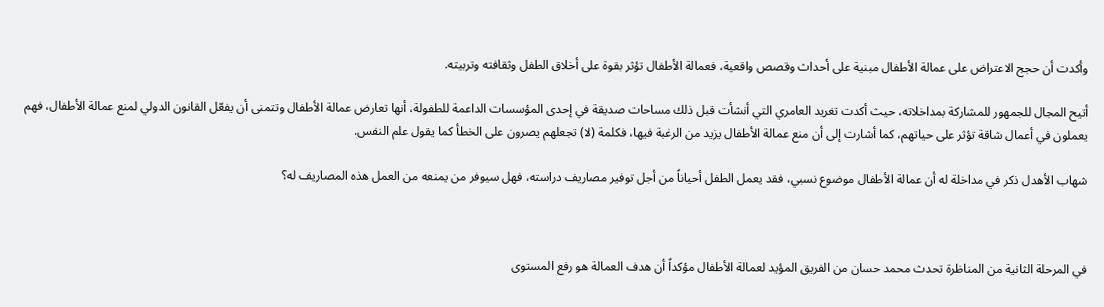وأكدت أن حجج الاعتراض على عمالة الأطفال مبنية على أحداث وقصص واقعية، فعمالة الأطفال تؤثر بقوة على أخلاق الطفل وثقافته وتربيته.

أتيح المجال للجمهور للمشاركة بمداخلاته، حيث أكدت تغريد العامري التي أنشأت قبل ذلك مساحات صديقة في إحدى المؤسسات الداعمة للطفولة، أنها تعارض عمالة الأطفال وتتمنى أن يفعّل القانون الدولي لمنع عمالة الأطفال، فهم يعملون في أعمال شاقة تؤثر على حياتهم، كما أشارت إلى أن منع عمالة الأطفال يزيد من الرغبة فيها، فكلمة (لا) تجعلهم يصرون على الخطأ كما يقول علم النفس.

شهاب الأهدل ذكر في مداخلة له أن عمالة الأطفال موضوع نسبي، فقد يعمل الطفل أحياناً من أجل توفير مصاريف دراسته، فهل سيوفر من يمنعه من العمل هذه المصاريف له؟



في المرحلة الثانية من المناظرة تحدث محمد حسان من الفريق المؤيد لعمالة الأطفال مؤكداً أن هدف العمالة هو رفع المستوى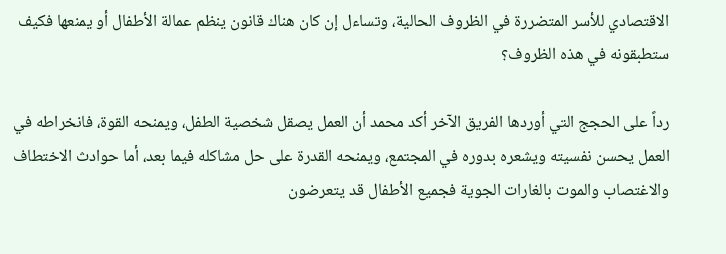الاقتصادي للأسر المتضررة في الظروف الحالية، وتساءل إن كان هناك قانون ينظم عمالة الأطفال أو يمنعها فكيف ستطبقونه في هذه الظروف؟

رداً على الحجج التي أوردها الفريق الآخر أكد محمد أن العمل يصقل شخصية الطفل، ويمنحه القوة، فانخراطه في العمل يحسن نفسيته ويشعره بدوره في المجتمع، ويمنحه القدرة على حل مشاكله فيما بعد، أما حوادث الاختطاف والاغتصاب والموت بالغارات الجوية فجميع الأطفال قد يتعرضون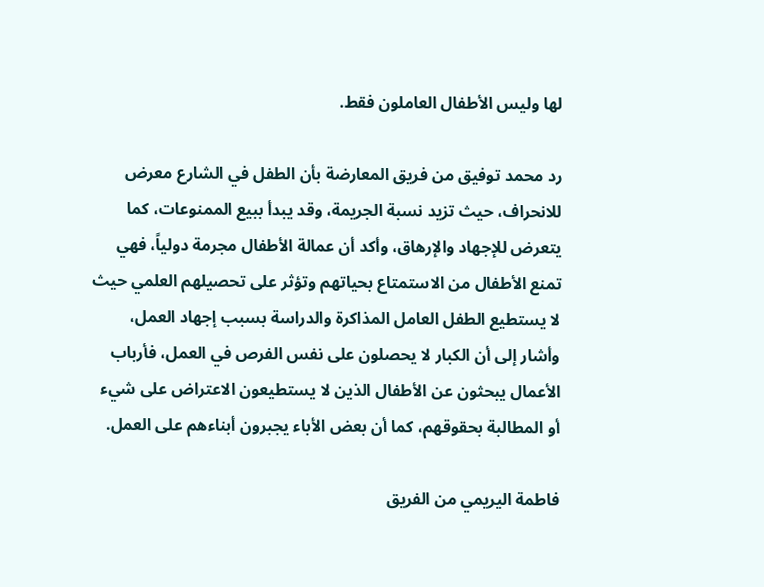لها وليس الأطفال العاملون فقط.

رد محمد توفيق من فريق المعارضة بأن الطفل في الشارع معرض للانحراف، حيث تزيد نسبة الجريمة، وقد يبدأ ببيع الممنوعات، كما يتعرض للإجهاد والإرهاق، وأكد أن عمالة الأطفال مجرمة دولياً، فهي تمنع الأطفال من الاستمتاع بحياتهم وتؤثر على تحصيلهم العلمي حيث لا يستطيع الطفل العامل المذاكرة والدراسة بسبب إجهاد العمل، وأشار إلى أن الكبار لا يحصلون على نفس الفرص في العمل، فأرباب الأعمال يبحثون عن الأطفال الذين لا يستطيعون الاعتراض على شيء أو المطالبة بحقوقهم، كما أن بعض الأباء يجبرون أبناءهم على العمل.

فاطمة اليريمي من الفريق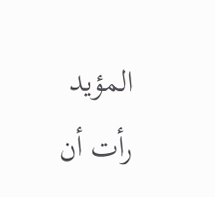المؤيد رأت أن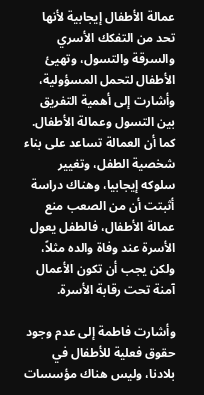عمالة الأطفال إيجابية لأنها تحد من التفكك الأسري والسرقة والتسول، وتهيئ الأطفال لتحمل المسؤولية، وأشارت إلى أهمية التفريق بين التسول وعمالة الأطفال. كما أن العمالة تساعد على بناء شخصية الطفل، وتغيير سلوكه إيجابيا، وهناك دراسة أثبتت أن من الصعب منع عمالة الأطفال، فالطفل يعول الأسرة عند وفاة والده مثلاً، ولكن يجب أن تكون الأعمال آمنة تحت رقابة الأسرة.

وأشارت فاطمة إلى عدم وجود حقوق فعلية للأطفال في بلادنا، وليس هناك مؤسسات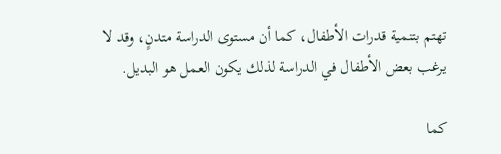تهتم بتنمية قدرات الأطفال، كما أن مستوى الدراسة متدنٍ، وقد لا يرغب بعض الأطفال في الدراسة لذلك يكون العمل هو البديل.

كما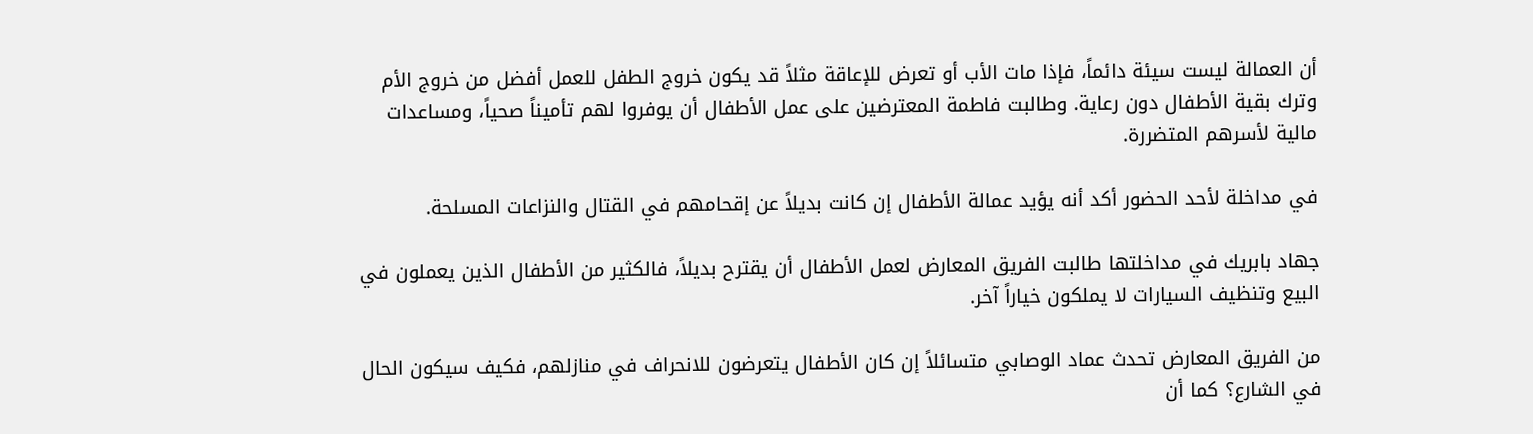أن العمالة ليست سيئة دائماً، فإذا مات الأب أو تعرض للإعاقة مثلاً قد يكون خروج الطفل للعمل أفضل من خروج الأم وترك بقية الأطفال دون رعاية. وطالبت فاطمة المعترضين على عمل الأطفال أن يوفروا لهم تأميناً صحياً، ومساعدات مالية لأسرهم المتضررة.

في مداخلة لأحد الحضور أكد أنه يؤيد عمالة الأطفال إن كانت بديلاً عن إقحامهم في القتال والنزاعات المسلحة.

جهاد بابريك في مداخلتها طالبت الفريق المعارض لعمل الأطفال أن يقترح بديلاً، فالكثير من الأطفال الذين يعملون في البيع وتنظيف السيارات لا يملكون خياراً آخر.

من الفريق المعارض تحدث عماد الوصابي متسائلاً إن كان الأطفال يتعرضون للانحراف في منازلهم، فكيف سيكون الحال في الشارع؟ كما أن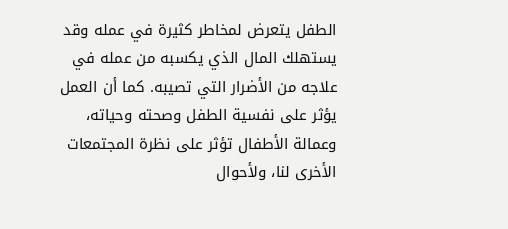الطفل يتعرض لمخاطر كثيرة في عمله وقد يستهلك المال الذي يكسبه من عمله في علاجه من الأضرار التي تصيبه. كما أن العمل يؤثر على نفسية الطفل وصحته وحياته، وعمالة الأطفال تؤثر على نظرة المجتمعات الأخرى لنا، ولأحوال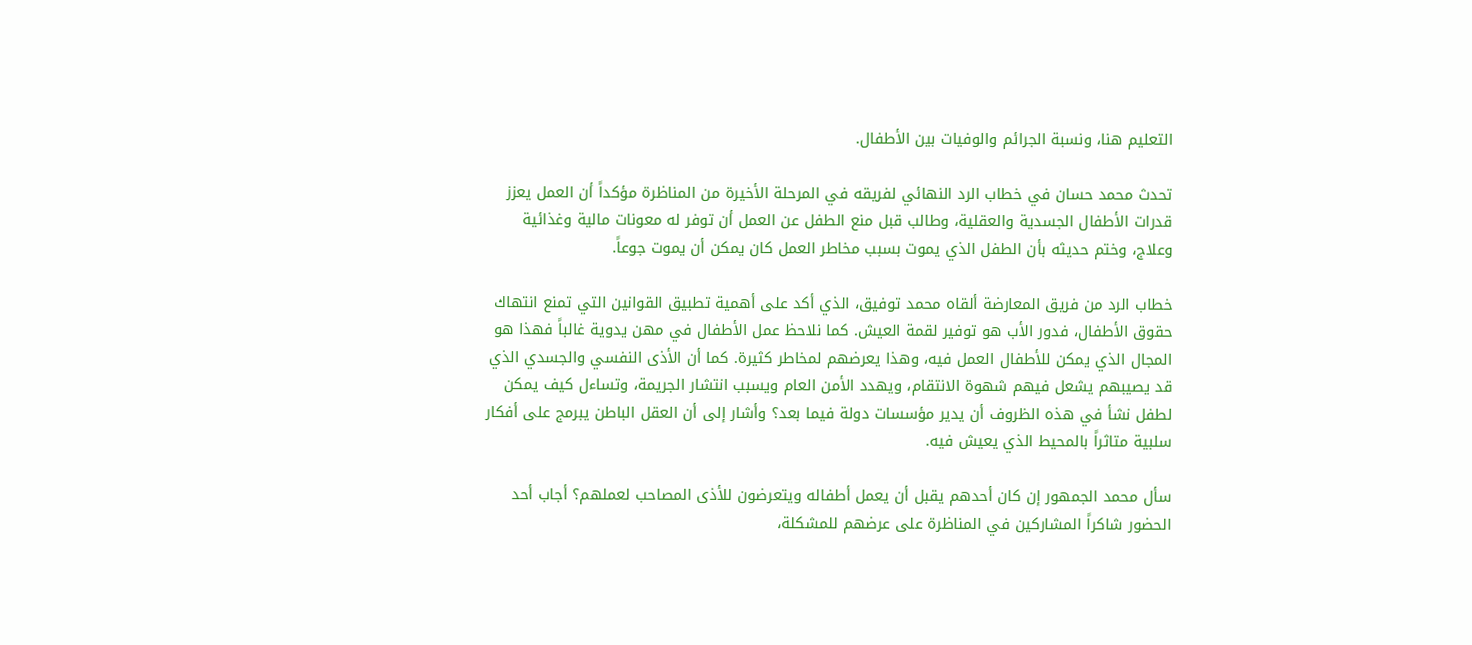التعليم هنا، ونسبة الجرائم والوفيات بين الأطفال.

تحدث محمد حسان في خطاب الرد النهائي لفريقه في المرحلة الأخيرة من المناظرة مؤكداً أن العمل يعزز قدرات الأطفال الجسدية والعقلية، وطالب قبل منع الطفل عن العمل أن توفر له معونات مالية وغذائية وعلاج، وختم حديثه بأن الطفل الذي يموت بسبب مخاطر العمل كان يمكن أن يموت جوعاً.

خطاب الرد من فريق المعارضة ألقاه محمد توفيق، الذي أكد على أهمية تطبيق القوانين التي تمنع انتهاك حقوق الأطفال، فدور الأب هو توفير لقمة العيش. كما نلاحظ عمل الأطفال في مهن يدوية غالباً فهذا هو المجال الذي يمكن للأطفال العمل فيه، وهذا يعرضهم لمخاطر كثيرة. كما أن الأذى النفسي والجسدي الذي قد يصيبهم يشعل فيهم شهوة الانتقام، ويهدد الأمن العام ويسبب انتشار الجريمة، وتساءل كيف يمكن لطفل نشأ في هذه الظروف أن يدير مؤسسات دولة فيما بعد؟ وأشار إلى أن العقل الباطن يبرمج على أفكار سلبية متاثراً بالمحيط الذي يعيش فيه.

سأل محمد الجمهور إن كان أحدهم يقبل أن يعمل أطفاله ويتعرضون للأذى المصاحب لعملهم؟ أجاب أحد الحضور شاكراً المشاركين في المناظرة على عرضهم للمشكلة،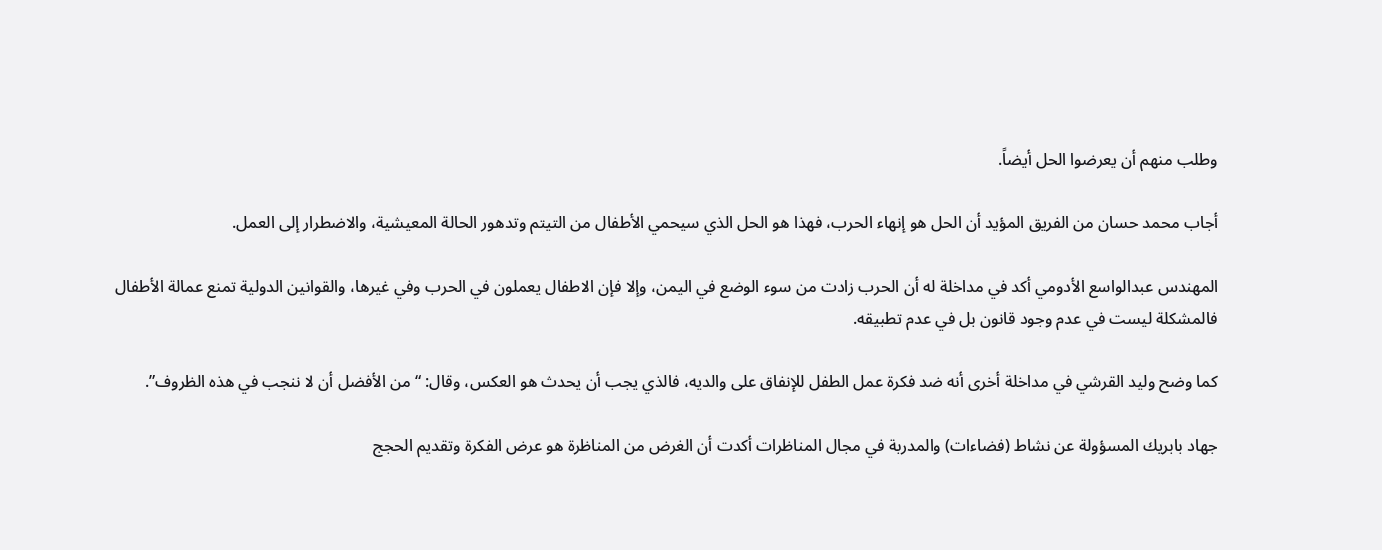وطلب منهم أن يعرضوا الحل أيضاً.

أجاب محمد حسان من الفريق المؤيد أن الحل هو إنهاء الحرب، فهذا هو الحل الذي سيحمي الأطفال من التيتم وتدهور الحالة المعيشية، والاضطرار إلى العمل.

المهندس عبدالواسع الأدومي أكد في مداخلة له أن الحرب زادت من سوء الوضع في اليمن، وإلا فإن الاطفال يعملون في الحرب وفي غيرها، والقوانين الدولية تمنع عمالة الأطفال فالمشكلة ليست في عدم وجود قانون بل في عدم تطبيقه.

كما وضح وليد القرشي في مداخلة أخرى أنه ضد فكرة عمل الطفل للإنفاق على والديه، فالذي يجب أن يحدث هو العكس، وقال: “من الأفضل أن لا ننجب في هذه الظروف”.

جهاد بابريك المسؤولة عن نشاط (فضاءات) والمدربة في مجال المناظرات أكدت أن الغرض من المناظرة هو عرض الفكرة وتقديم الحجج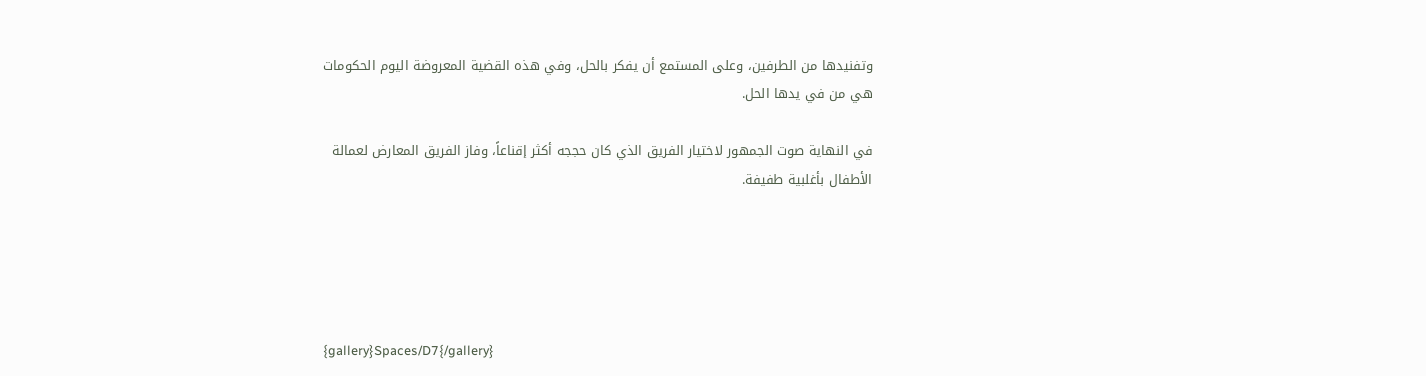وتفنيدها من الطرفين، وعلى المستمع أن يفكر بالحل، وفي هذه القضية المعروضة اليوم الحكومات هي من في يدها الحل.

في النهاية صوت الجمهور لاختيار الفريق الذي كان حججه أكثر إقناعاً، وفاز الفريق المعارض لعمالة الأطفال بأغلبية طفيفة.





{gallery}Spaces/D7{/gallery}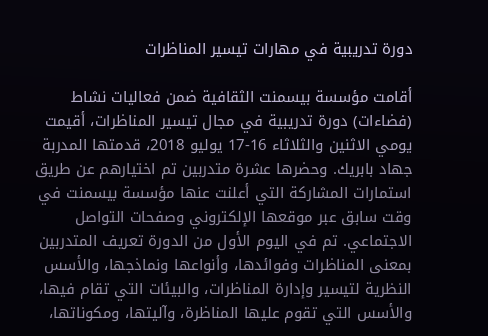دورة تدريبية في مهارات تيسير المناظرات

أقامت مؤسسة بيسمنت الثقافية ضمن فعاليات نشاط (فضاءات) دورة تدريبية في مجال تيسير المناظرات، أقيمت يومي الاثنين والثلاثاء 16-17 يوليو 2018، قدمتها المدربة جهاد بابريك. وحضرها عشرة متدربين تم اختيارهم عن طريق استمارات المشاركة التي أعلنت عنها مؤسسة بيسمنت في وقت سابق عبر موقعها الإلكتروني وصفحات التواصل الاجتماعي. تم في اليوم الأول من الدورة تعريف المتدربين بمعنى المناظرات وفوائدها، وأنواعها ونماذجها، والأسس النظرية لتيسير وإدارة المناظرات، والبيئات التي تقام فيها، والأسس التي تقوم عليها المناظرة، وآليتها، ومكوناتها،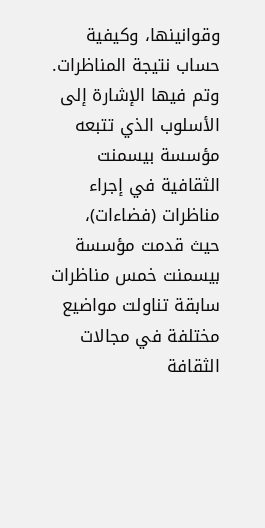وقوانينها، وكيفية حساب نتيجة المناظرات. وتم فيها الإشارة إلى الأسلوب الذي تتبعه مؤسسة بيسمنت الثقافية في إجراء مناظرات (فضاءات)، حيث قدمت مؤسسة بيسمنت خمس مناظرات سابقة تناولت مواضيع مختلفة في مجالات الثقافة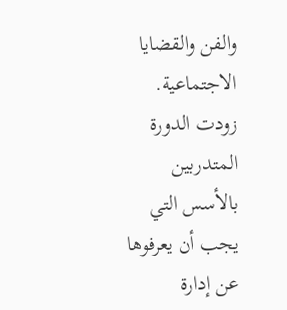والفن والقضايا الاجتماعية. زودت الدورة المتدربين بالأسس التي يجب أن يعرفوها عن إدارة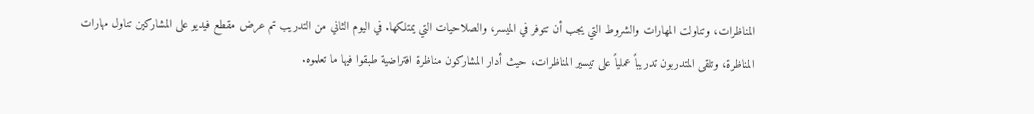المناظرات، وتناولت المهارات والشروط التي يجب أن تتوفر في الميسر، والصلاحيات التي يمتلكها. في اليوم الثاني من التدريب تم عرض مقطع فيديو على المشاركين تناول مهارات المناظرة، وتلقى المتدربون تدريباً عملياً على تيسير المناظرات، حيث أدار المشاركون مناظرة افتراضية طبقوا فيها ما تعلموه.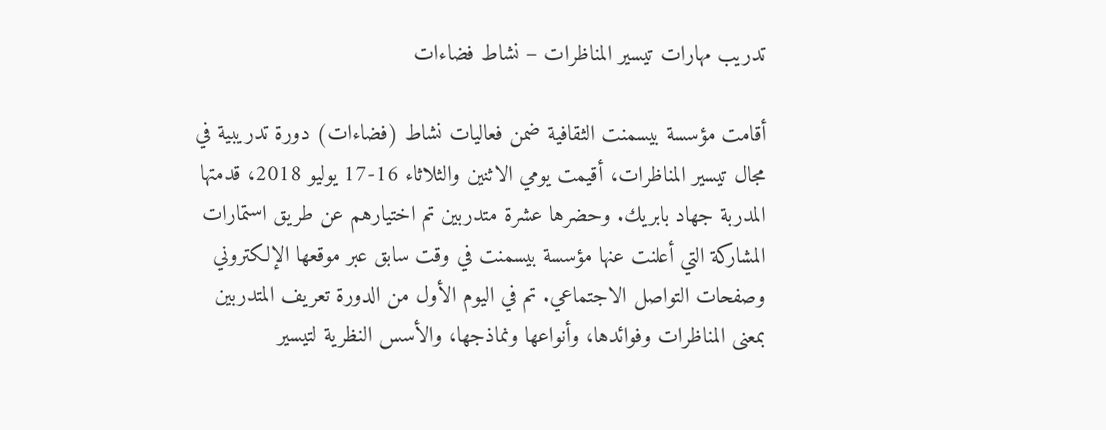تدريب مهارات تيسير المناظرات – نشاط فضاءات

أقامت مؤسسة بيسمنت الثقافية ضمن فعاليات نشاط (فضاءات) دورة تدريبية في مجال تيسير المناظرات، أقيمت يومي الاثنين والثلاثاء 16-17 يوليو 2018، قدمتها المدربة جهاد بابريك. وحضرها عشرة متدربين تم اختيارهم عن طريق استمارات المشاركة التي أعلنت عنها مؤسسة بيسمنت في وقت سابق عبر موقعها الإلكتروني وصفحات التواصل الاجتماعي. تم في اليوم الأول من الدورة تعريف المتدربين بمعنى المناظرات وفوائدها، وأنواعها ونماذجها، والأسس النظرية لتيسير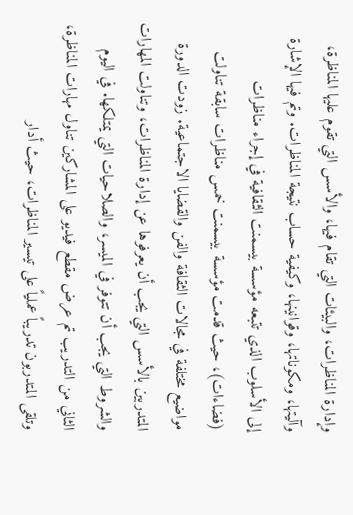وإدارة المناظرات، والبيئات التي تقام فيها، والأسس التي تقوم عليها المناظرة، وآليتها، ومكوناتها، وقوانينها، وكيفية حساب نتيجة المناظرات. وتم فيها الإشارة إلى الأسلوب الذي تتبعه مؤسسة بيسمنت الثقافية في إجراء مناظرات (فضاءات)، حيث قدمت مؤسسة بيسمنت خمس مناظرات سابقة تناولت مواضيع مختلفة في مجالات الثقافة والفن والقضايا الاجتماعية. زودت الدورة المتدربين بالأسس التي يجب أن يعرفوها عن إدارة المناظرات، وتناولت المهارات والشروط التي يجب أن تتوفر في الميسر، والصلاحيات التي يمتلكها. في اليوم الثاني من التدريب تم عرض مقطع فيديو على المشاركين تناول مهارات المناظرة، وتلقى المتدربون تدريباً عملياً على تيسير المناظرات، حيث أدار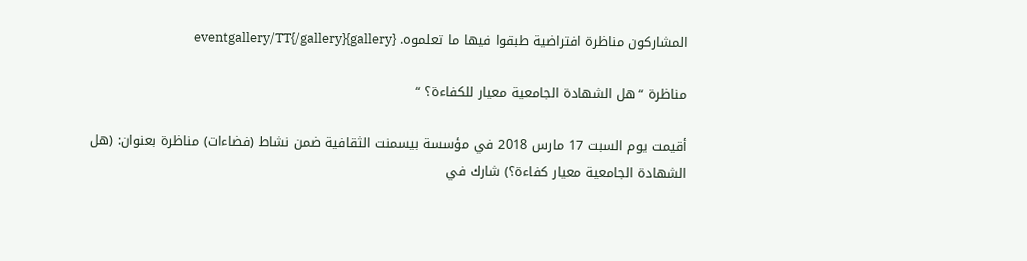المشاركون مناظرة افتراضية طبقوا فيها ما تعلموه. {gallery}eventgallery/TT{/gallery}

مناظرة “هل الشهادة الجامعية معيار للكفاءة؟ “

أقيمت يوم السبت 17 مارس 2018 في مؤسسة بيسمنت الثقافية ضمن نشاط (فضاءات) مناظرة بعنوان: (هل الشهادة الجامعية معيار كفاءة؟) شارك في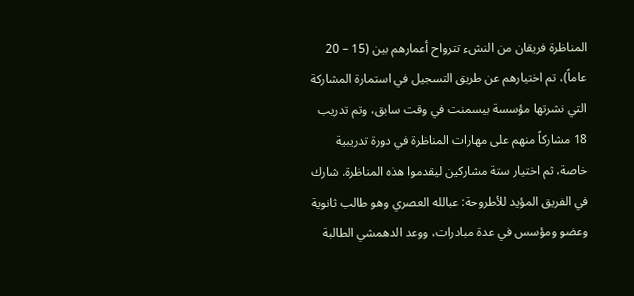المناظرة فريقان من النشء تترواح أعمارهم بين (15 – 20 عاماً)، تم اختيارهم عن طريق التسجيل في استمارة المشاركة التي نشرتها مؤسسة بيسمنت في وقت سابق، وتم تدريب 18 مشاركاً منهم على مهارات المناظرة في دورة تدريبية خاصة، ثم اختيار ستة مشاركين ليقدموا هذه المناظرة. شارك في الفريق المؤيد للأطروحة: عبالله العصري وهو طالب ثانوية وعضو ومؤسس في عدة مبادرات، ووعد الدهمشي الطالبة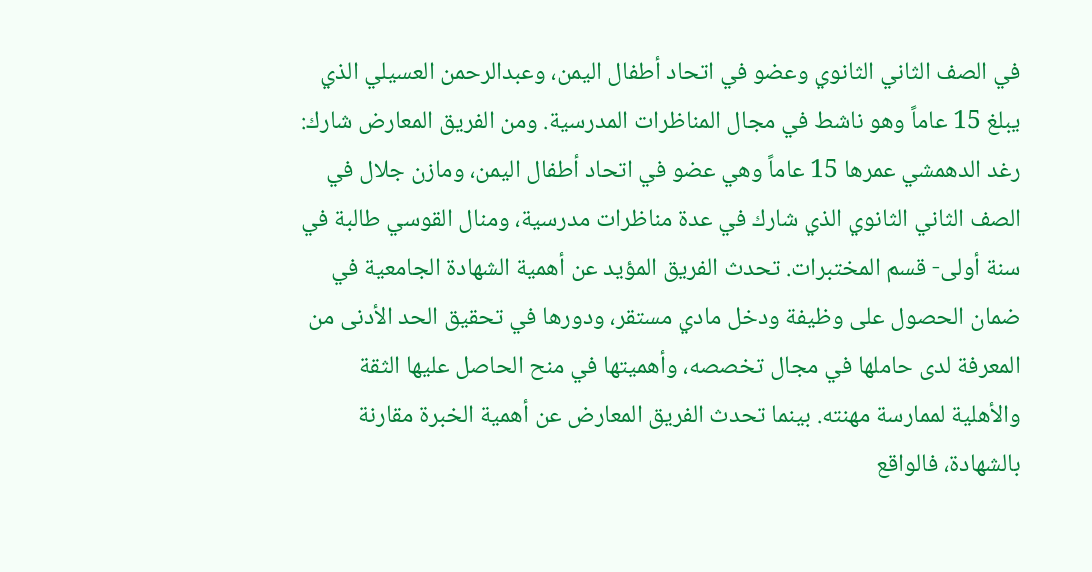في الصف الثاني الثانوي وعضو في اتحاد أطفال اليمن، وعبدالرحمن العسيلي الذي يبلغ 15 عاماً وهو ناشط في مجال المناظرات المدرسية. ومن الفريق المعارض شارك: رغد الدهمشي عمرها 15 عاماً وهي عضو في اتحاد أطفال اليمن، ومازن جلال في الصف الثاني الثانوي الذي شارك في عدة مناظرات مدرسية، ومنال القوسي طالبة في سنة أولى- قسم المختبرات. تحدث الفريق المؤيد عن أهمية الشهادة الجامعية في ضمان الحصول على وظيفة ودخل مادي مستقر، ودورها في تحقيق الحد الأدنى من المعرفة لدى حاملها في مجال تخصصه، وأهميتها في منح الحاصل عليها الثقة والأهلية لممارسة مهنته. بينما تحدث الفريق المعارض عن أهمية الخبرة مقارنة بالشهادة، فالواقع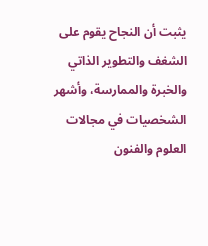يثبت أن النجاح يقوم على الشغف والتطوير الذاتي والخبرة والممارسة، وأشهر الشخصيات في مجالات العلوم والفنون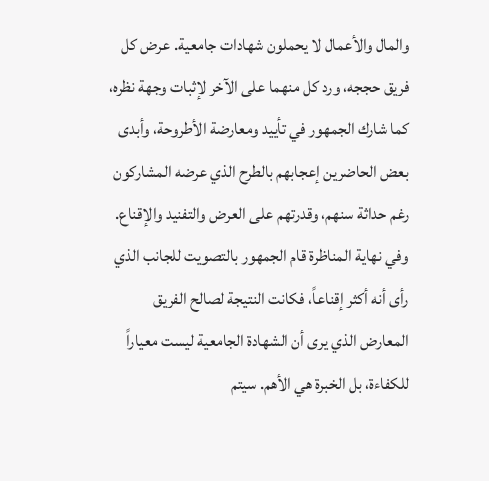والمال والأعمال لا يحملون شهادات جامعية. عرض كل فريق حججه، ورد كل منهما على الآخر لإثبات وجهة نظره، كما شارك الجمهور في تأييد ومعارضة الأطروحة، وأبدى بعض الحاضرين إعجابهم بالطرح الذي عرضه المشاركون رغم حداثة سنهم، وقدرتهم على العرض والتفنيد والإقناع. وفي نهاية المناظرة قام الجمهور بالتصويت للجانب الذي رأى أنه أكثر إقناعاً، فكانت النتيجة لصالح الفريق المعارض الذي يرى أن الشهادة الجامعية ليست معياراً للكفاءة، بل الخبرة هي الأهم. سيتم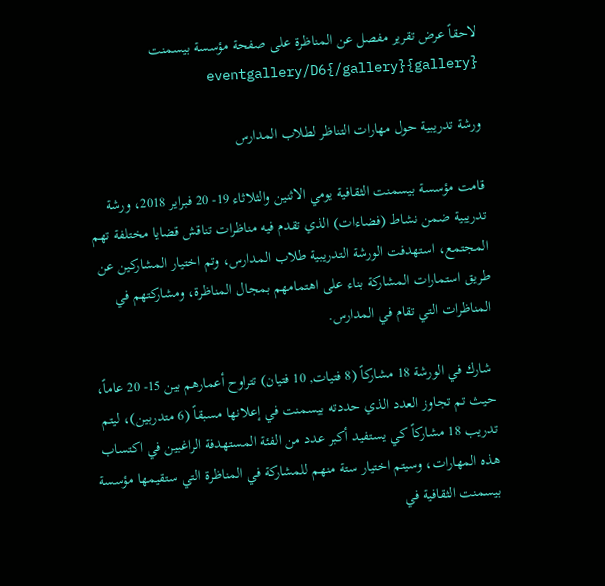لاحقاً عرض تقرير مفصل عن المناظرة على صفحة مؤسسة بيسمنت {gallery}eventgallery/D6{/gallery}

ورشة تدريبية حول مهارات التناظر لطلاب المدارس

قامت مؤسسة بيسمنت الثقافية يومي الاثنين والثلاثاء 19- 20 فبراير 2018، ورشة تدريبية ضمن نشاط (فضاءات) الذي تقدم فيه مناظرات تناقش قضايا مختلفة تهم المجتمع، استهدفت الورشة التدريبية طلاب المدارس، وتم اختيار المشاركين عن طريق استمارات المشاركة بناء على اهتمامهم بمجال المناظرة، ومشاركتهم في المناظرات التي تقام في المدارس.

 شارك في الورشة 18 مشاركاً (8 فتيات, 10 فتيان) تتراوح أعمارهم بين 15- 20 عاماً، حيث تم تجاوز العدد الذي حددته بيسمنت في إعلانها مسبقاً (6 متدربين)، ليتم تدريب 18 مشاركاً كي يستفيد أكبر عدد من الفئة المستهدفة الراغبين في اكتساب هذه المهارات، وسيتم اختيار ستة منهم للمشاركة في المناظرة التي ستقيمها مؤسسة بيسمنت الثقافية في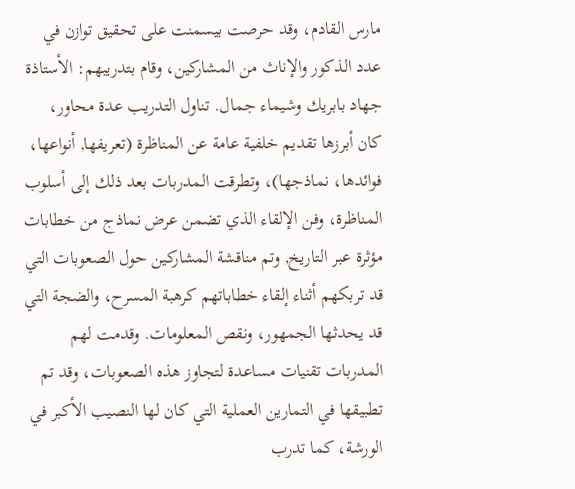مارس القادم، وقد حرصت بيسمنت على تحقيق توازن في عدد الذكور والإناث من المشاركين، وقام بتدريبهم: الأستاذة جهاد بابريك وشيماء جمال. تناول التدريب عدة محاور، كان أبرزها تقديم خلفية عامة عن المناظرة (تعريفها, أنواعها، فوائدها، نماذجها)، وتطرقت المدربات بعد ذلك إلى أسلوب المناظرة، وفن الإلقاء الذي تضمن عرض نماذج من خطابات مؤثرة عبر التاريخ, وتم مناقشة المشاركين حول الصعوبات التي قد تربكهم أثناء إلقاء خطاباتهم كرهبة المسرح، والضجة التي قد يحدثها الجمهور، ونقص المعلومات. وقدمت لهم المدربات تقنيات مساعدة لتجاوز هذه الصعوبات، وقد تم تطبيقها في التمارين العملية التي كان لها النصيب الأكبر في الورشة، كما تدرب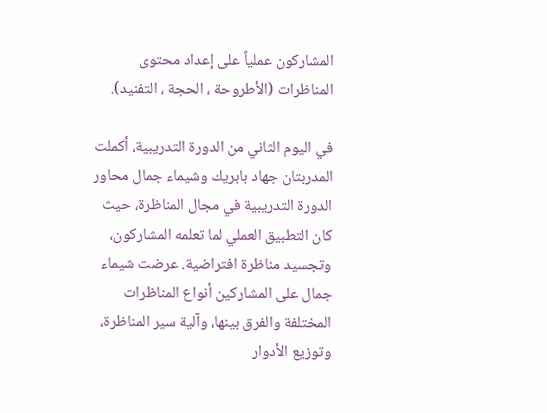المشاركون عملياً على إعداد محتوى المناظرات (الأطروحة ، الحجة ، التفنيد).

في اليوم الثاني من الدورة التدريبية، أكملت المدربتان جهاد بابريك وشيماء جمال محاور الدورة التدريبية في مجال المناظرة، حيث كان التطبيق العملي لما تعلمه المشاركون، وتجسيد مناظرة افتراضية. عرضت شيماء جمال على المشاركين أنواع المناظرات المختلفة والفرق بينها، وآلية سير المناظرة، وتوزيع الأدوار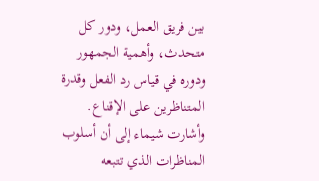بين فريق العمل، ودور كل متحدث، وأهمية الجمهور ودوره في قياس رد الفعل وقدرة المتناظرين على الإقناع. وأشارت شيماء إلى أن أسلوب المناظرات الذي تتبعه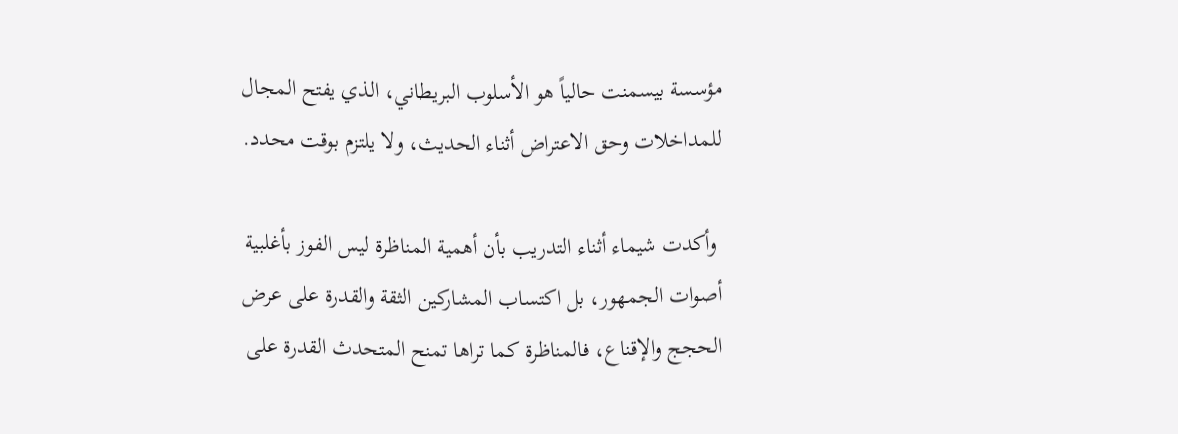مؤسسة بيسمنت حالياً هو الأسلوب البريطاني، الذي يفتح المجال للمداخلات وحق الاعتراض أثناء الحديث، ولا يلتزم بوقت محدد.

 وأكدت شيماء أثناء التدريب بأن أهمية المناظرة ليس الفوز بأغلبية أصوات الجمهور، بل اكتساب المشاركين الثقة والقدرة على عرض الحجج والإقناع، فالمناظرة كما تراها تمنح المتحدث القدرة على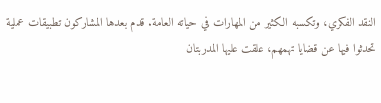النقد الفكري، وتكسبه الكثير من المهارات في حياته العامة. قدم بعدها المشاركون تطبيقات عملية تحدثوا فيها عن قضايا تهمهم، علقت عليها المدربتان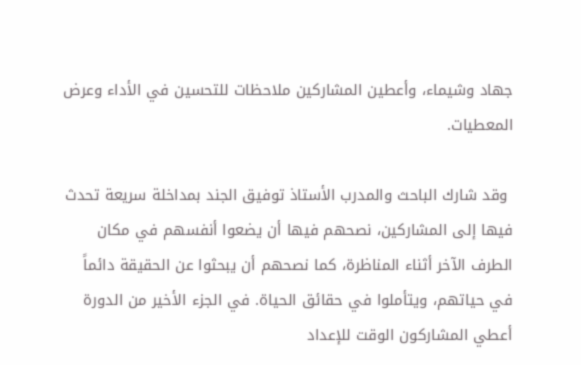جهاد وشيماء، وأعطين المشاركين ملاحظات للتحسين في الأداء وعرض المعطيات.

 وقد شارك الباحث والمدرب الأستاذ توفيق الجند بمداخلة سريعة تحدث فيها إلى المشاركين، نصحهم فيها أن يضعوا أنفسهم في مكان الطرف الآخر أثناء المناظرة، كما نصحهم أن يبحثوا عن الحقيقة دائماً في حياتهم، ويتأملوا في حقائق الحياة. في الجزء الأخير من الدورة أعطي المشاركون الوقت للإعداد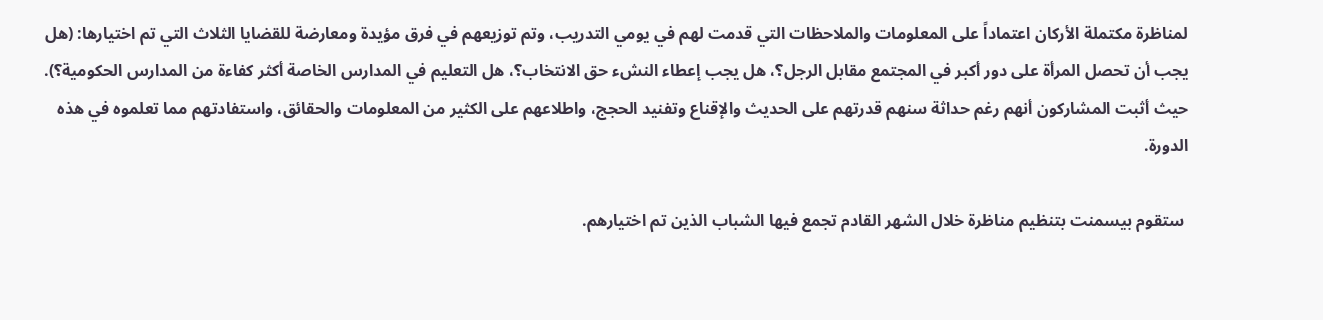لمناظرة مكتملة الأركان اعتماداً على المعلومات والملاحظات التي قدمت لهم في يومي التدريب، وتم توزيعهم في فرق مؤيدة ومعارضة للقضايا الثلاث التي تم اختيارها: (هل يجب أن تحصل المرأة على دور أكبر في المجتمع مقابل الرجل؟، هل يجب إعطاء النشء حق الانتخاب؟، هل التعليم في المدارس الخاصة أكثر كفاءة من المدارس الحكومية؟). حيث أثبت المشاركون أنهم رغم حداثة سنهم قدرتهم على الحديث والإقناع وتفنيد الحجج، واطلاعهم على الكثير من المعلومات والحقائق، واستفادتهم مما تعلموه في هذه الدورة.

 ستقوم بيسمنت بتنظيم مناظرة خلال الشهر القادم تجمع فيها الشباب الذين تم اختيارهم.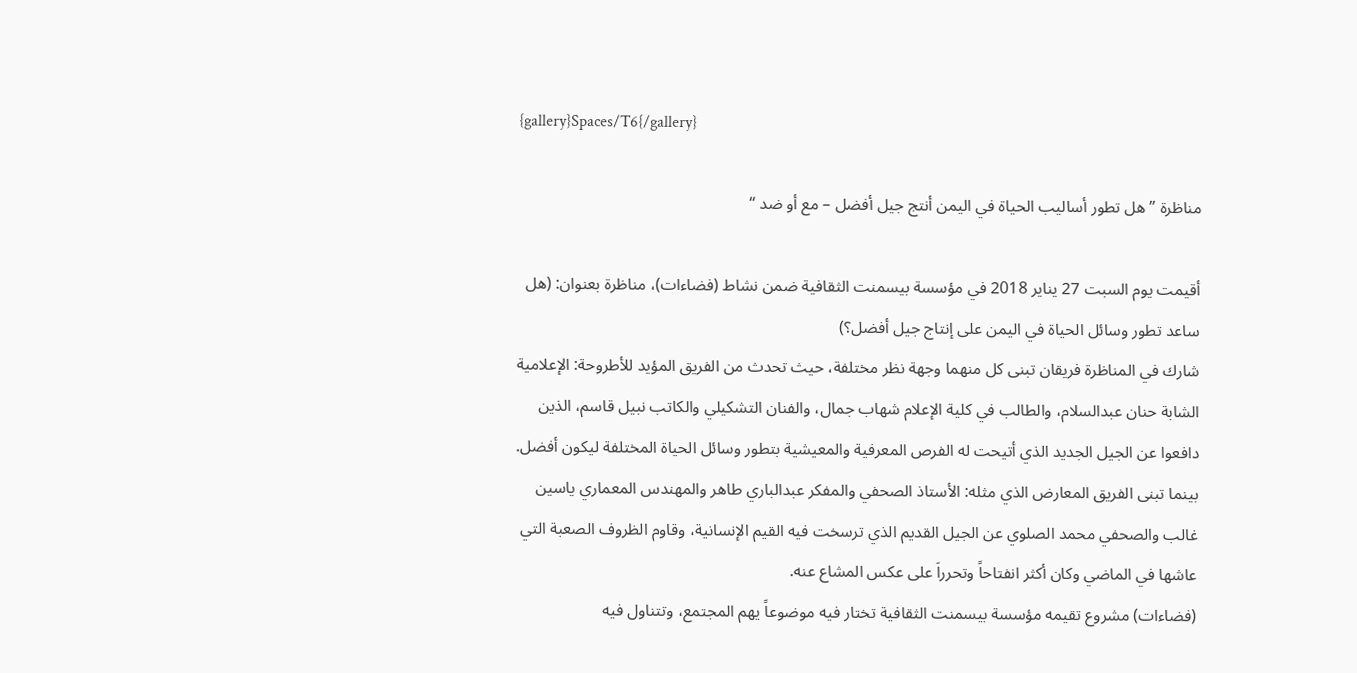{gallery}Spaces/T6{/gallery}

مناظرة ” هل تطور أساليب الحياة في اليمن أنتج جيل أفضل – مع أو ضد “

أقيمت يوم السبت 27 يناير 2018 في مؤسسة بيسمنت الثقافية ضمن نشاط (فضاءات)، مناظرة بعنوان: (هل ساعد تطور وسائل الحياة في اليمن على إنتاج جيل أفضل؟)
شارك في المناظرة فريقان تبنى كل منهما وجهة نظر مختلفة، حيث تحدث من الفريق المؤيد للأطروحة: الإعلامية الشابة حنان عبدالسلام، والطالب في كلية الإعلام شهاب جمال، والفنان التشكيلي والكاتب نبيل قاسم، الذين دافعوا عن الجيل الجديد الذي أتيحت له الفرص المعرفية والمعيشية بتطور وسائل الحياة المختلفة ليكون أفضل.
بينما تبنى الفريق المعارض الذي مثله: الأستاذ الصحفي والمفكر عبدالباري طاهر والمهندس المعماري ياسين غالب والصحفي محمد الصلوي عن الجيل القديم الذي ترسخت فيه القيم الإنسانية، وقاوم الظروف الصعبة التي عاشها في الماضي وكان أكثر انفتاحاً وتحرراَ على عكس المشاع عنه.
(فضاءات) مشروع تقيمه مؤسسة بيسمنت الثقافية تختار فيه موضوعاً يهم المجتمع، وتتناول فيه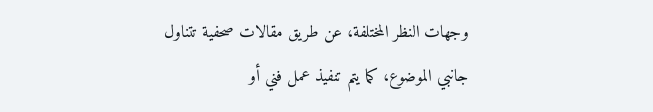وجهات النظر المختلفة، عن طريق مقالات صحفية تتناول جانبي الموضوع، كما يتم تنفيذ عمل فني أو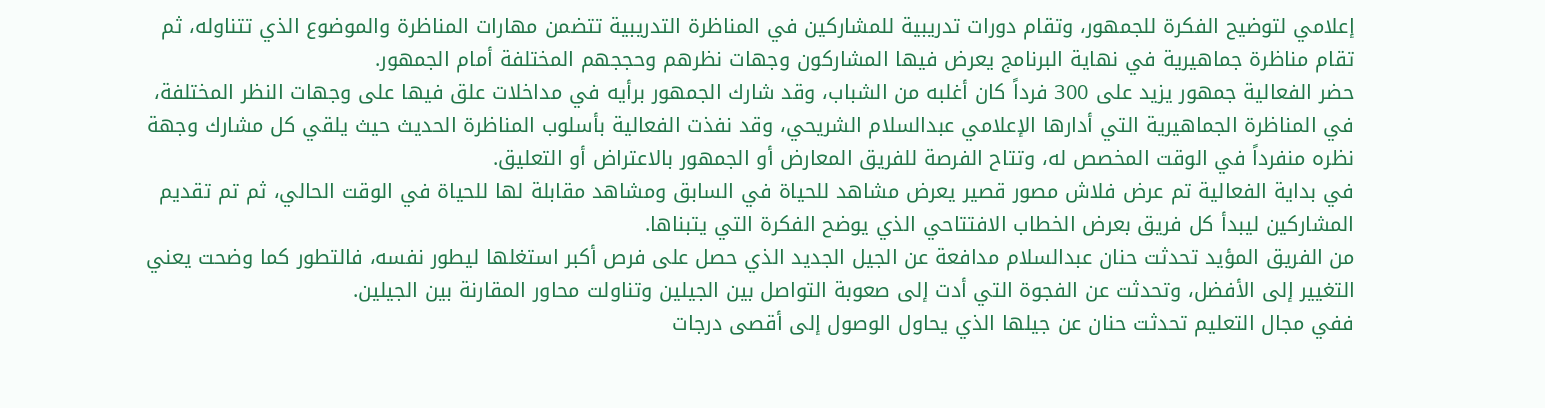إعلامي لتوضيح الفكرة للجمهور، وتقام دورات تدريبية للمشاركين في المناظرة التدريبية تتضمن مهارات المناظرة والموضوع الذي تتناوله، ثم تقام مناظرة جماهيرية في نهاية البرنامج يعرض فيها المشاركون وجهات نظرهم وحججهم المختلفة أمام الجمهور.
حضر الفعالية جمهور يزيد على 300 فرداً كان أغلبه من الشباب، وقد شارك الجمهور برأيه في مداخلات علق فيها على وجهات النظر المختلفة، في المناظرة الجماهيرية التي أدارها الإعلامي عبدالسلام الشريحي، وقد نفذت الفعالية بأسلوب المناظرة الحديث حيث يلقي كل مشارك وجهة نظره منفرداً في الوقت المخصص له، وتتاح الفرصة للفريق المعارض أو الجمهور بالاعتراض أو التعليق.
في بداية الفعالية تم عرض فلاش مصور قصير يعرض مشاهد للحياة في السابق ومشاهد مقابلة لها للحياة في الوقت الحالي، ثم تم تقديم المشاركين ليبدأ كل فريق بعرض الخطاب الافتتاحي الذي يوضح الفكرة التي يتبناها.
من الفريق المؤيد تحدثت حنان عبدالسلام مدافعة عن الجيل الجديد الذي حصل على فرص أكبر استغلها ليطور نفسه، فالتطور كما وضحت يعني التغيير إلى الأفضل، وتحدثت عن الفجوة التي أدت إلى صعوبة التواصل بين الجيلين وتناولت محاور المقارنة بين الجيلين.
ففي مجال التعليم تحدثت حنان عن جيلها الذي يحاول الوصول إلى أقصى درجات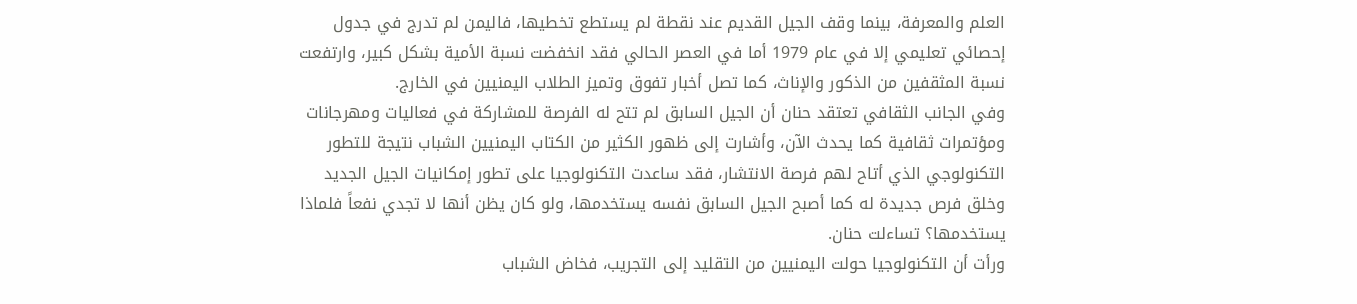العلم والمعرفة، بينما وقف الجيل القديم عند نقطة لم يستطع تخطيها، فاليمن لم تدرج في جدول إحصائي تعليمي إلا في عام 1979 أما في العصر الحالي فقد انخفضت نسبة الأمية بشكل كبير، وارتفعت نسبة المثقفين من الذكور والإناث، كما تصل أخبار تفوق وتميز الطلاب اليمنيين في الخارج.
وفي الجانب الثقافي تعتقد حنان أن الجيل السابق لم تتح له الفرصة للمشاركة في فعاليات ومهرجانات ومؤتمرات ثقافية كما يحدث الآن، وأشارت إلى ظهور الكثير من الكتاب اليمنيين الشباب نتيجة للتطور التكنولوجي الذي أتاح لهم فرصة الانتشار، فقد ساعدت التكنولوجيا على تطور إمكانيات الجيل الجديد وخلق فرص جديدة له كما أصبح الجيل السابق نفسه يستخدمها، ولو كان يظن أنها لا تجدي نفعاً فلماذا يستخدمها؟ تساءلت حنان.
ورأت أن التكنولوجيا حولت اليمنيين من التقليد إلى التجريب، فخاض الشباب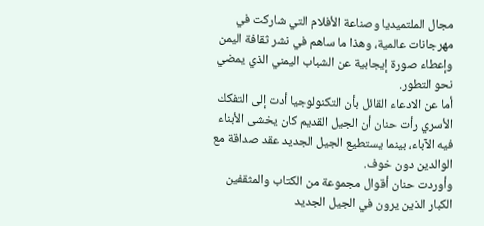مجال الملتميديا وصناعة الأفلام التي شاركت في مهرجانات عالمية، وهذا ما ساهم في نشر ثقافة اليمن وإعطاء صورة إيجابية عن الشباب اليمني الذي يمضي نحو التطور.
أما عن الادعاء القائل بأن التكنولوجيا أدت إلى التفكك الأسري رأت حنان أن الجيل القديم كان يخشى الأبناء فيه الآباء، بينما يستطيع الجيل الجديد عقد صداقة مع الوالدين دون خوف.
وأوردت حنان أقوال مجموعة من الكتاب والمثقفين الكبار الذين يرون في الجيل الجديد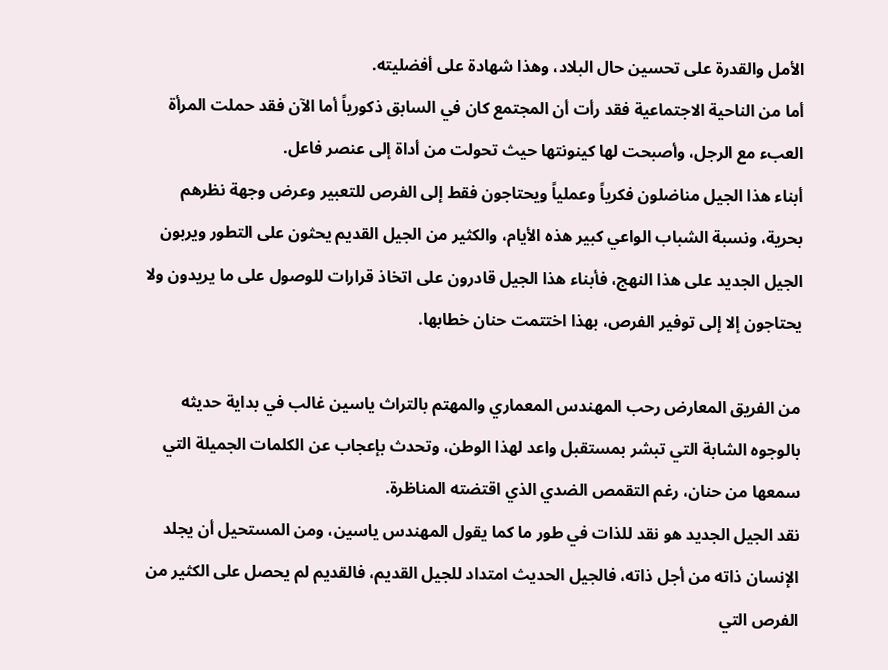الأمل والقدرة على تحسين حال البلاد، وهذا شهادة على أفضليته.
أما من الناحية الاجتماعية فقد رأت أن المجتمع كان في السابق ذكورياً أما الآن فقد حملت المرأة العبء مع الرجل، وأصبحت لها كينونتها حيث تحولت من أداة إلى عنصر فاعل.
أبناء هذا الجيل مناضلون فكرياً وعملياً ويحتاجون فقط إلى الفرص للتعبير وعرض وجهة نظرهم بحرية، ونسبة الشباب الواعي كبير هذه الأيام، والكثير من الجيل القديم يحثون على التطور ويربون الجيل الجديد على هذا النهج، فأبناء هذا الجيل قادرون على اتخاذ قرارات للوصول على ما يريدون ولا يحتاجون إلا إلى توفير الفرص، بهذا اختتمت حنان خطابها.

من الفريق المعارض رحب المهندس المعماري والمهتم بالتراث ياسين غالب في بداية حديثه بالوجوه الشابة التي تبشر بمستقبل واعد لهذا الوطن، وتحدث بإعجاب عن الكلمات الجميلة التي سمعها من حنان، رغم التقمص الضدي الذي اقتضته المناظرة.
نقد الجيل الجديد هو نقد للذات في طور ما كما يقول المهندس ياسين، ومن المستحيل أن يجلد الإنسان ذاته من أجل ذاته، فالجيل الحديث امتداد للجيل القديم، فالقديم لم يحصل على الكثير من الفرص التي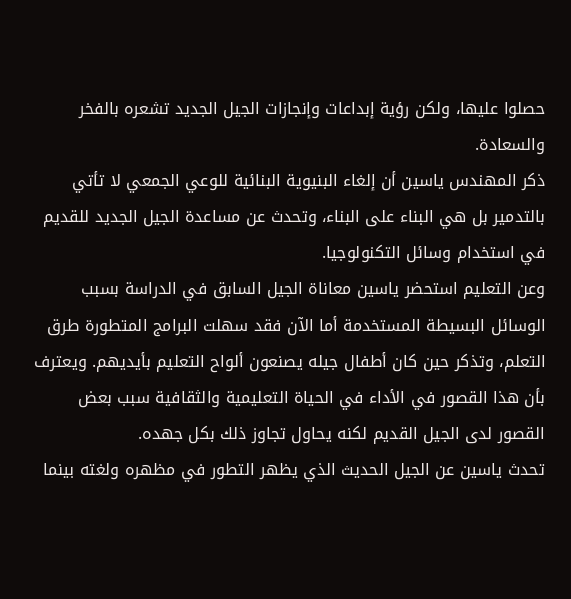حصلوا عليها، ولكن رؤية إبداعات وإنجازات الجيل الجديد تشعره بالفخر والسعادة.
ذكر المهندس ياسين أن إلغاء البنيوية البنائية للوعي الجمعي لا تأتي بالتدمير بل هي البناء على البناء، وتحدث عن مساعدة الجيل الجديد للقديم في استخدام وسائل التكنولوجيا.
وعن التعليم استحضر ياسين معاناة الجيل السابق في الدراسة بسبب الوسائل البسيطة المستخدمة أما الآن فقد سهلت البرامج المتطورة طرق التعلم، وتذكر حين كان أطفال جيله يصنعون ألواح التعليم بأيديهم. ويعترف بأن هذا القصور في الأداء في الحياة التعليمية والثقافية سبب بعض القصور لدى الجيل القديم لكنه يحاول تجاوز ذلك بكل جهده.
تحدث ياسين عن الجيل الحديث الذي يظهر التطور في مظهره ولغته بينما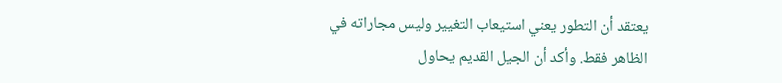يعتقد أن التطور يعني استيعاب التغيير وليس مجاراته في الظاهر فقط. وأكد أن الجيل القديم يحاول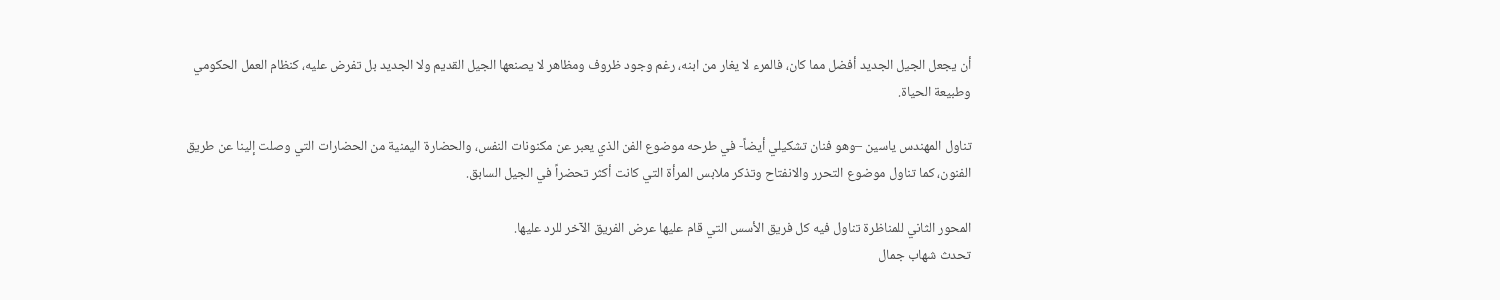أن يجعل الجيل الجديد أفضل مما كان، فالمرء لا يغار من ابنه، رغم وجود ظروف ومظاهر لا يصنعها الجيل القديم ولا الجديد بل تفرض عليه، كنظام العمل الحكومي وطبيعة الحياة.

تناول المهندس ياسين –وهو فنان تشكيلي أيضاً- في طرحه موضوع الفن الذي يعبر عن مكنونات النفس، والحضارة اليمنية من الحضارات التي وصلت إلينا عن طريق الفنون، كما تناول موضوع التحرر والانفتاح وتذكر ملابس المرأة التي كانت أكثر تحضراً في الجيل السابق.

المحور الثاني للمناظرة تناول فيه كل فريق الأسس التي قام عليها عرض الفريق الآخر للرد عليها.
تحدث شهاب جمال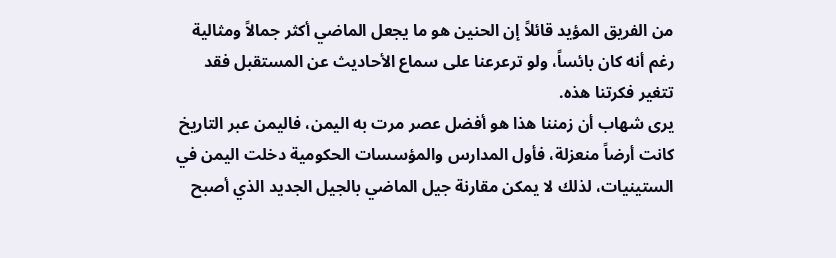من الفريق المؤيد قائلاً إن الحنين هو ما يجعل الماضي أكثر جمالاً ومثالية رغم أنه كان بائساً، ولو ترعرعنا على سماع الأحاديث عن المستقبل فقد تتغير فكرتنا هذه.
يرى شهاب أن زمننا هذا هو أفضل عصر مرت به اليمن، فاليمن عبر التاريخ كانت أرضاً منعزلة، فأول المدارس والمؤسسات الحكومية دخلت اليمن في الستينيات، لذلك لا يمكن مقارنة جيل الماضي بالجيل الجديد الذي أصبح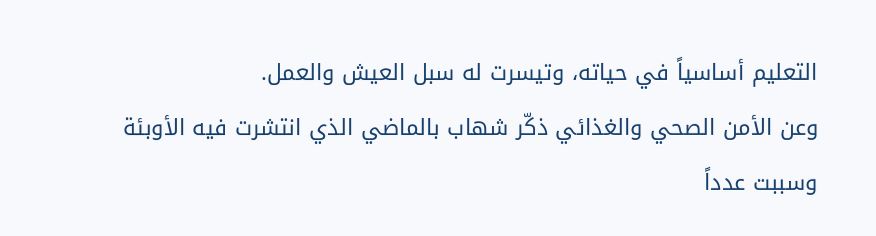التعليم أساسياً في حياته، وتيسرت له سبل العيش والعمل.
وعن الأمن الصحي والغذائي ذكّر شهاب بالماضي الذي انتشرت فيه الأوبئة وسببت عدداً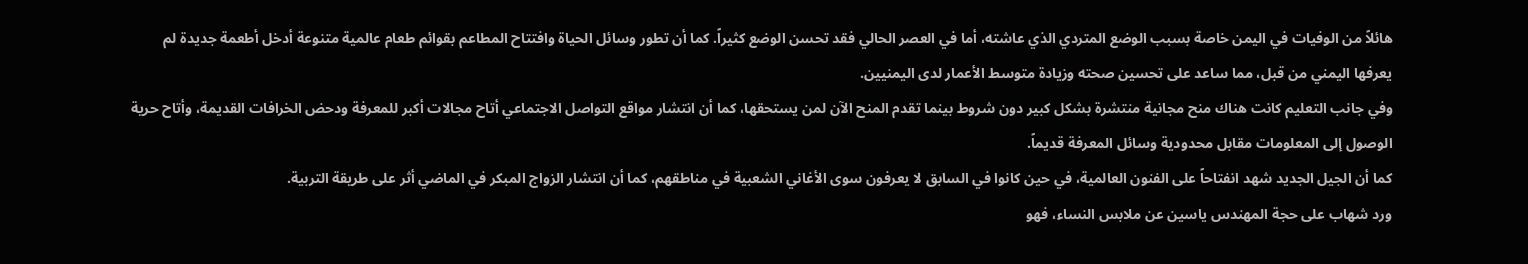هائلاً من الوفيات في اليمن خاصة بسبب الوضع المتردي الذي عاشته، أما في العصر الحالي فقد تحسن الوضع كثيراً. كما أن تطور وسائل الحياة وافتتاح المطاعم بقوائم طعام عالمية متنوعة أدخل أطعمة جديدة لم يعرفها اليمني من قبل، مما ساعد على تحسين صحته وزيادة متوسط الأعمار لدى اليمنيين.
وفي جانب التعليم كانت هناك منح مجانية منتشرة بشكل كبير دون شروط بينما تقدم المنح الآن لمن يستحقها، كما أن انتشار مواقع التواصل الاجتماعي أتاح مجالات أكبر للمعرفة ودحض الخرافات القديمة، وأتاح حرية الوصول إلى المعلومات مقابل محدودية وسائل المعرفة قديماً.
كما أن الجيل الجديد شهد انفتاحاً على الفنون العالمية، في حين كانوا في السابق لا يعرفون سوى الأغاني الشعبية في مناطقهم، كما أن انتشار الزواج المبكر في الماضي أثر على طريقة التربية.
ورد شهاب على حجة المهندس ياسين عن ملابس النساء، فهو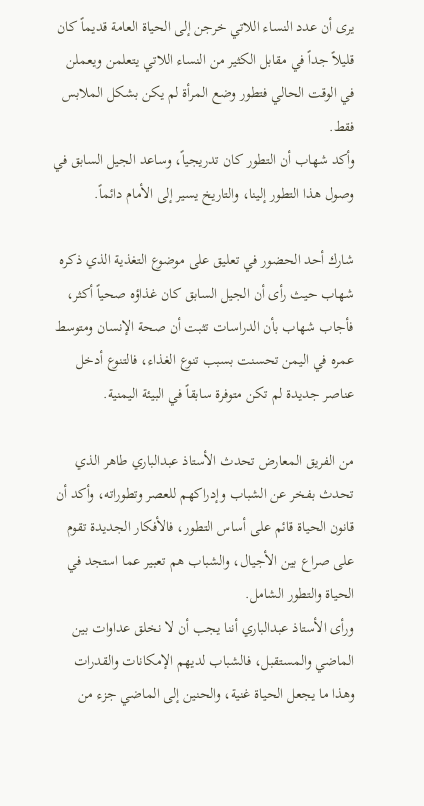يرى أن عدد النساء اللاتي خرجن إلى الحياة العامة قديماً كان قليلاً جداً في مقابل الكثير من النساء اللاتي يتعلمن ويعملن في الوقت الحالي فتطور وضع المرأة لم يكن بشكل الملابس فقط.
وأكد شهاب أن التطور كان تدريجياً، وساعد الجيل السابق في وصول هذا التطور إلينا، والتاريخ يسير إلى الأمام دائماً.

شارك أحد الحضور في تعليق على موضوع التغذية الذي ذكره شهاب حيث رأى أن الجيل السابق كان غذاؤه صحياً أكثر، فأجاب شهاب بأن الدراسات تثبت أن صحة الإنسان ومتوسط عمره في اليمن تحسنت بسبب تنوع الغذاء، فالتنوع أدخل عناصر جديدة لم تكن متوفرة سابقاً في البيئة اليمنية.

من الفريق المعارض تحدث الأستاذ عبدالباري طاهر الذي تحدث بفخر عن الشباب وإدراكهم للعصر وتطوراته، وأكد أن قانون الحياة قائم على أساس التطور، فالأفكار الجديدة تقوم على صراع بين الأجيال، والشباب هم تعبير عما استجد في الحياة والتطور الشامل.
ورأى الأستاذ عبدالباري أننا يجب أن لا نخلق عداوات بين الماضي والمستقبل، فالشباب لديهم الإمكانات والقدرات وهذا ما يجعل الحياة غنية، والحنين إلى الماضي جزء من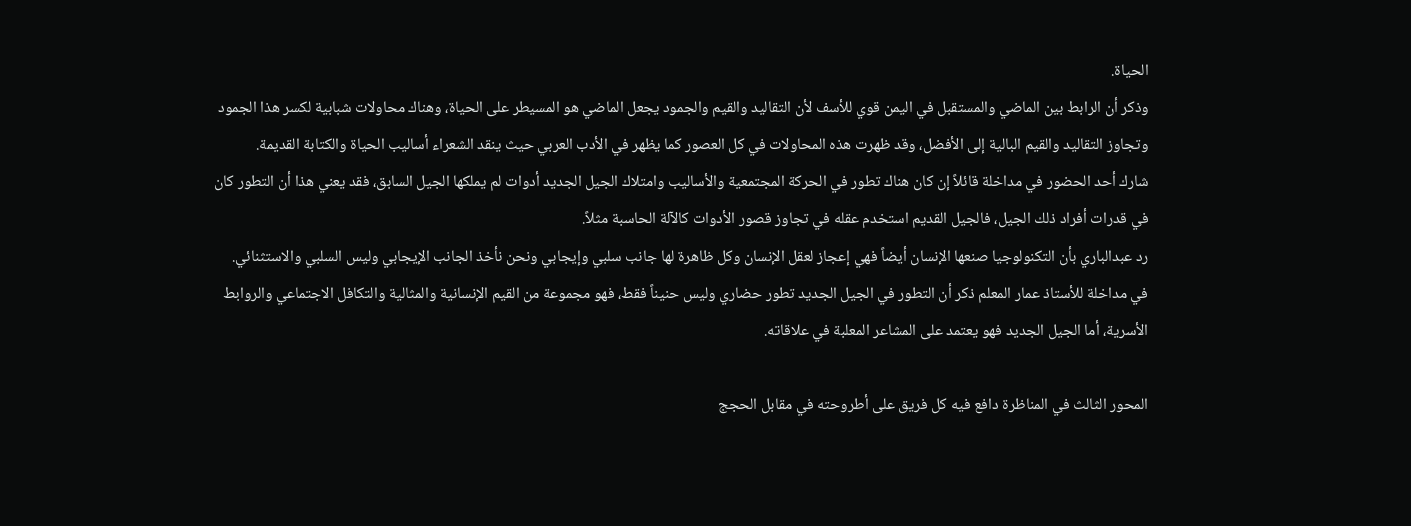الحياة.
وذكر أن الرابط بين الماضي والمستقبل في اليمن قوي للأسف لأن التقاليد والقيم والجمود يجعل الماضي هو المسيطر على الحياة، وهناك محاولات شبابية لكسر هذا الجمود وتجاوز التقاليد والقيم البالية إلى الأفضل، وقد ظهرت هذه المحاولات في كل العصور كما يظهر في الأدب العربي حيث ينقد الشعراء أساليب الحياة والكتابة القديمة.
شارك أحد الحضور في مداخلة قائلاً إن كان هناك تطور في الحركة المجتمعية والأساليب وامتلاك الجيل الجديد أدوات لم يملكها الجيل السابق، فقد يعني هذا أن التطور كان في قدرات أفراد ذلك الجيل، فالجيل القديم استخدم عقله في تجاوز قصور الأدوات كالآلة الحاسبة مثلاً.
رد عبدالباري بأن التكنولوجيا صنعها الإنسان أيضاً فهي إعجاز لعقل الإنسان وكل ظاهرة لها جانب سلبي وإيجابي ونحن نأخذ الجانب الإيجابي وليس السلبي والاستثنائي.
في مداخلة للأستاذ عمار المعلم ذكر أن التطور في الجيل الجديد تطور حضاري وليس حنيناً فقط، فهو مجموعة من القيم الإنسانية والمثالية والتكافل الاجتماعي والروابط الأسرية، أما الجيل الجديد فهو يعتمد على المشاعر المعلبة في علاقاته.

المحور الثالث في المناظرة دافع فيه كل فريق على أطروحته في مقابل الحجج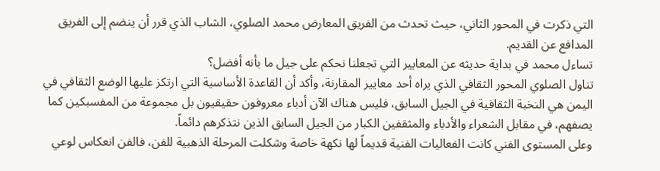التي ذكرت في المحور الثاني، حيث تحدث من الفريق المعارض محمد الصلوي، الشاب الذي قرر أن ينضم إلى الفريق المدافع عن القديم.
تساءل محمد في بداية حديثه عن المعايير التي تجعلنا نحكم على جيل ما بأنه أفضل؟
تناول الصلوي المحور الثقافي الذي يراه أحد معايير المقارنة، وأكد أن القاعدة الأساسية التي ارتكز عليها الوضع الثقافي في اليمن هي النخبة الثقافية في الجيل السابق، فليس هناك الآن أدباء معروفون حقيقيون بل مجموعة من المفسبكين كما يصفهم، في مقابل الشعراء والأدباء والمثقفين الكبار من الجيل السابق الذين نتذكرهم دائماً.
وعلى المستوى الفني كانت الفعاليات الفنية قديماً لها نكهة خاصة وشكلت المرحلة الذهبية للفن، فالفن انعكاس لوعي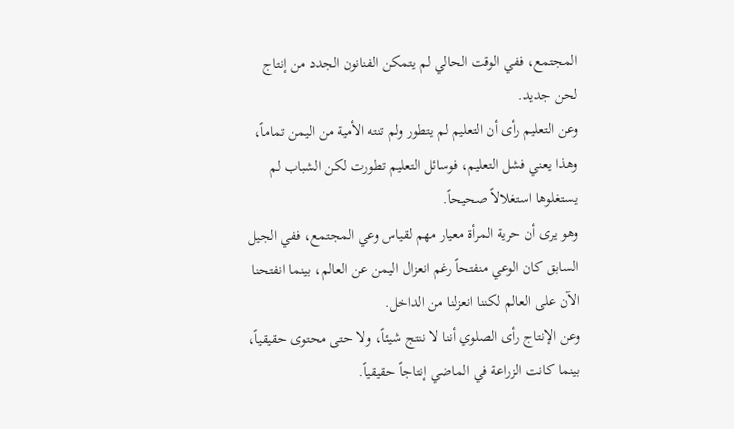المجتمع، ففي الوقت الحالي لم يتمكن الفنانون الجدد من إنتاج لحن جديد.
وعن التعليم رأى أن التعليم لم يتطور ولم تنته الأمية من اليمن تماماً، وهذا يعني فشل التعليم، فوسائل التعليم تطورت لكن الشباب لم يستغلوها استغلالاً صحيحاً.
وهو يرى أن حرية المرأة معيار مهم لقياس وعي المجتمع، ففي الجيل السابق كان الوعي منفتحاً رغم انعزال اليمن عن العالم، بينما انفتحنا الآن على العالم لكننا انعزلنا من الداخل.
وعن الإنتاج رأى الصلوي أننا لا ننتج شيئاً، ولا حتى محتوى حقيقياً، بينما كانت الزراعة في الماضي إنتاجاً حقيقياً.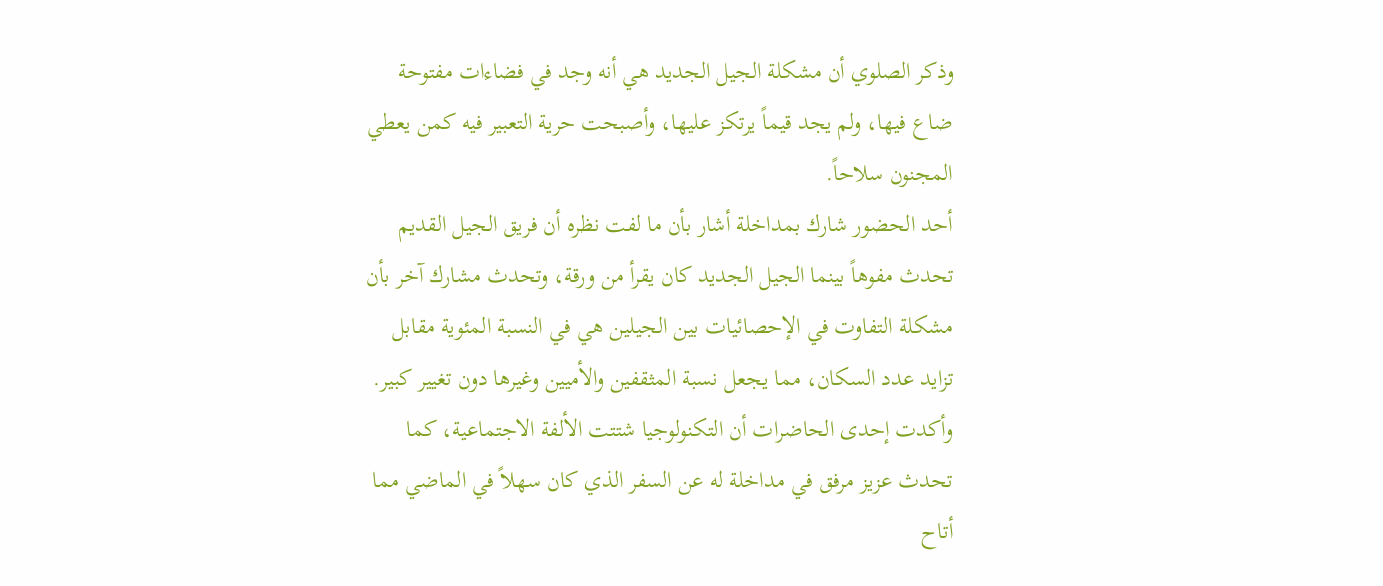وذكر الصلوي أن مشكلة الجيل الجديد هي أنه وجد في فضاءات مفتوحة ضاع فيها، ولم يجد قيماً يرتكز عليها، وأصبحت حرية التعبير فيه كمن يعطي المجنون سلاحاً.
أحد الحضور شارك بمداخلة أشار بأن ما لفت نظره أن فريق الجيل القديم تحدث مفوهاً بينما الجيل الجديد كان يقرأ من ورقة، وتحدث مشارك آخر بأن مشكلة التفاوت في الإحصائيات بين الجيلين هي في النسبة المئوية مقابل تزايد عدد السكان، مما يجعل نسبة المثقفين والأميين وغيرها دون تغيير كبير.
وأكدت إحدى الحاضرات أن التكنولوجيا شتتت الألفة الاجتماعية، كما تحدث عزيز مرفق في مداخلة له عن السفر الذي كان سهلاً في الماضي مما أتاح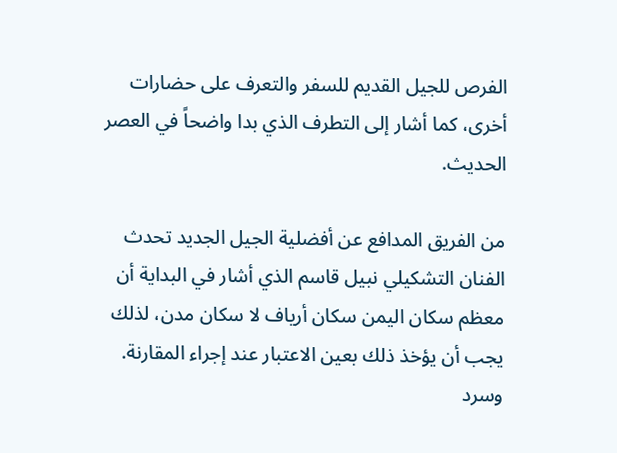الفرص للجيل القديم للسفر والتعرف على حضارات أخرى، كما أشار إلى التطرف الذي بدا واضحاً في العصر الحديث.

من الفريق المدافع عن أفضلية الجيل الجديد تحدث الفنان التشكيلي نبيل قاسم الذي أشار في البداية أن معظم سكان اليمن سكان أرياف لا سكان مدن، لذلك يجب أن يؤخذ ذلك بعين الاعتبار عند إجراء المقارنة.
وسرد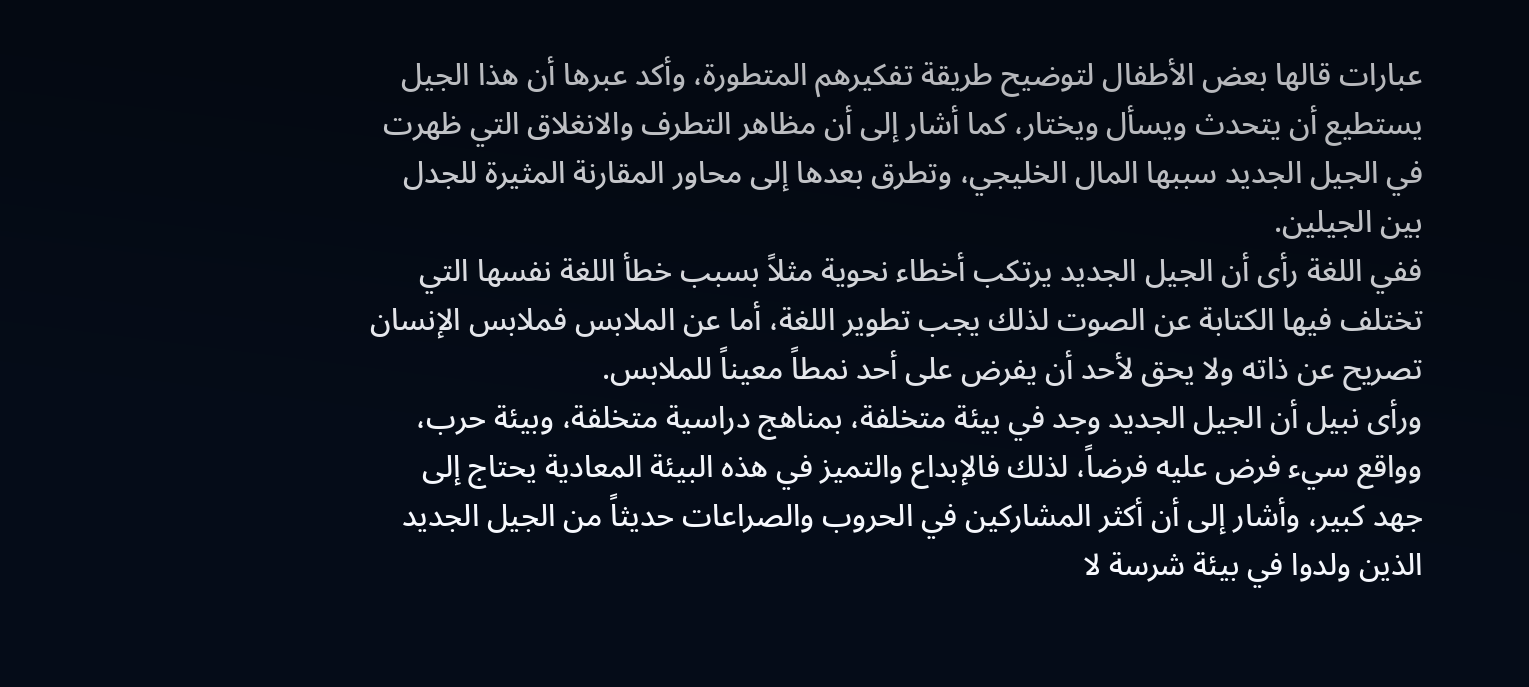عبارات قالها بعض الأطفال لتوضيح طريقة تفكيرهم المتطورة، وأكد عبرها أن هذا الجيل يستطيع أن يتحدث ويسأل ويختار، كما أشار إلى أن مظاهر التطرف والانغلاق التي ظهرت في الجيل الجديد سببها المال الخليجي، وتطرق بعدها إلى محاور المقارنة المثيرة للجدل بين الجيلين.
ففي اللغة رأى أن الجيل الجديد يرتكب أخطاء نحوية مثلاً بسبب خطأ اللغة نفسها التي تختلف فيها الكتابة عن الصوت لذلك يجب تطوير اللغة، أما عن الملابس فملابس الإنسان تصريح عن ذاته ولا يحق لأحد أن يفرض على أحد نمطاً معيناً للملابس.
ورأى نبيل أن الجيل الجديد وجد في بيئة متخلفة، بمناهج دراسية متخلفة، وبيئة حرب، وواقع سيء فرض عليه فرضاً، لذلك فالإبداع والتميز في هذه البيئة المعادية يحتاج إلى جهد كبير، وأشار إلى أن أكثر المشاركين في الحروب والصراعات حديثاً من الجيل الجديد الذين ولدوا في بيئة شرسة لا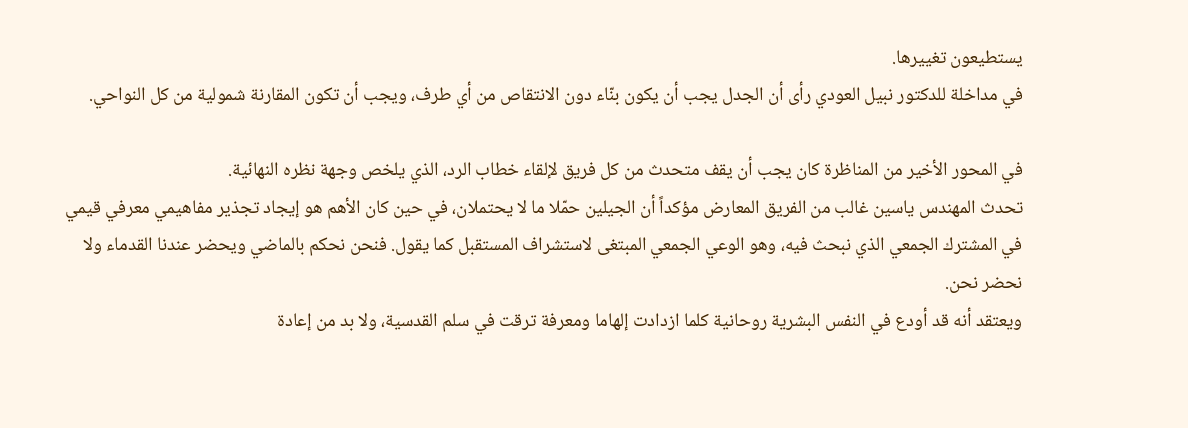يستطيعون تغييرها.
في مداخلة للدكتور نبيل العودي رأى أن الجدل يجب أن يكون بنّاء دون الانتقاص من أي طرف، ويجب أن تكون المقارنة شمولية من كل النواحي.

في المحور الأخير من المناظرة كان يجب أن يقف متحدث من كل فريق لإلقاء خطاب الرد، الذي يلخص وجهة نظره النهائية.
تحدث المهندس ياسين غالب من الفريق المعارض مؤكداً أن الجيلين حمّلا ما لا يحتملان، في حين كان الأهم هو إيجاد تجذير مفاهيمي معرفي قيمي في المشترك الجمعي الذي نبحث فيه، وهو الوعي الجمعي المبتغى لاستشراف المستقبل كما يقول. فنحن نحكم بالماضي ويحضر عندنا القدماء ولا نحضر نحن.
ويعتقد أنه قد أودع في النفس البشرية روحانية كلما ازدادت إلهاما ومعرفة ترقت في سلم القدسية، ولا بد من إعادة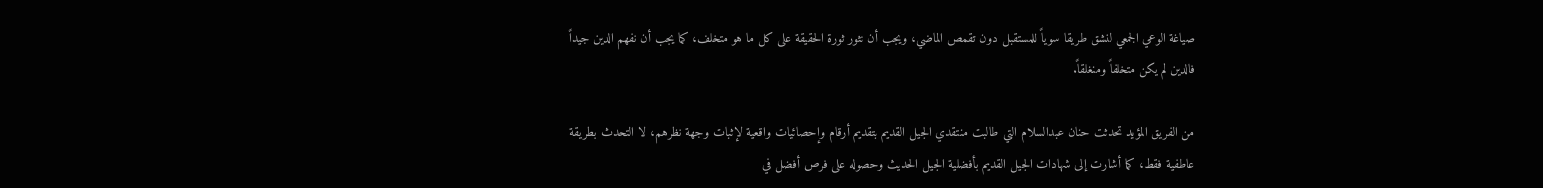صياغة الوعي الجمعي لنشق طريقا سوياً للمستقبل دون تقمص الماضي، ويجب أن نثور ثورة الحقيقة على كل ما هو متخلف، كما يجب أن نفهم الدين جيداً فالدين لم يكن متخلفاً ومنغلقاً.

من الفريق المؤيد تحدثت حنان عبدالسلام التي طالبت منتقدي الجيل القديم بتقديم أرقام وإحصائيات واقعية لإثبات وجهة نظرهم، لا التحدث بطريقة عاطفية فقط، كما أشارت إلى شهادات الجيل القديم بأفضلية الجيل الحديث وحصوله على فرص أفضل في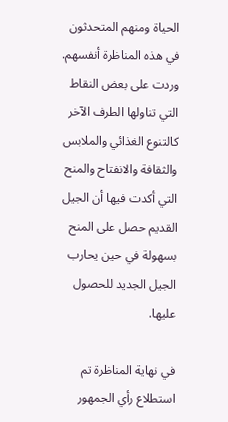الحياة ومنهم المتحدثون في هذه المناظرة أنفسهم.
وردت على بعض النقاط التي تناولها الطرف الآخر كالتنوع الغذائي والملابس والثقافة والانفتاح والمنح التي أكدت فيها أن الجيل القديم حصل على المنح بسهولة في حين يحارب الجيل الجديد للحصول عليها.

في نهاية المناظرة تم استطلاع رأي الجمهور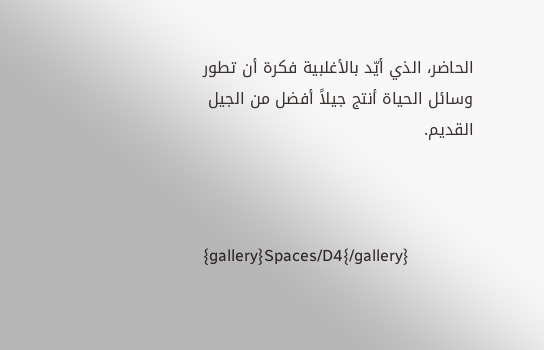الحاضر، الذي أيّد بالأغلبية فكرة أن تطور وسائل الحياة أنتج جيلاً أفضل من الجيل القديم.



{gallery}Spaces/D4{/gallery}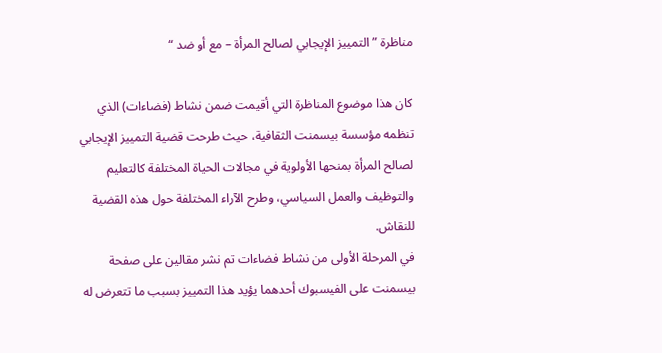مناظرة ” التمييز الإيجابي لصالح المرأة – مع أو ضد “

كان هذا موضوع المناظرة التي أقيمت ضمن نشاط (فضاءات) الذي تنظمه مؤسسة بيسمنت الثقافية، حيث طرحت قضية التمييز الإيجابي لصالح المرأة بمنحها الأولوية في مجالات الحياة المختلفة كالتعليم والتوظيف والعمل السياسي، وطرح الآراء المختلفة حول هذه القضية للنقاش.
في المرحلة الأولى من نشاط فضاءات تم نشر مقالين على صفحة بيسمنت على الفيسبوك أحدهما يؤيد هذا التمييز بسبب ما تتعرض له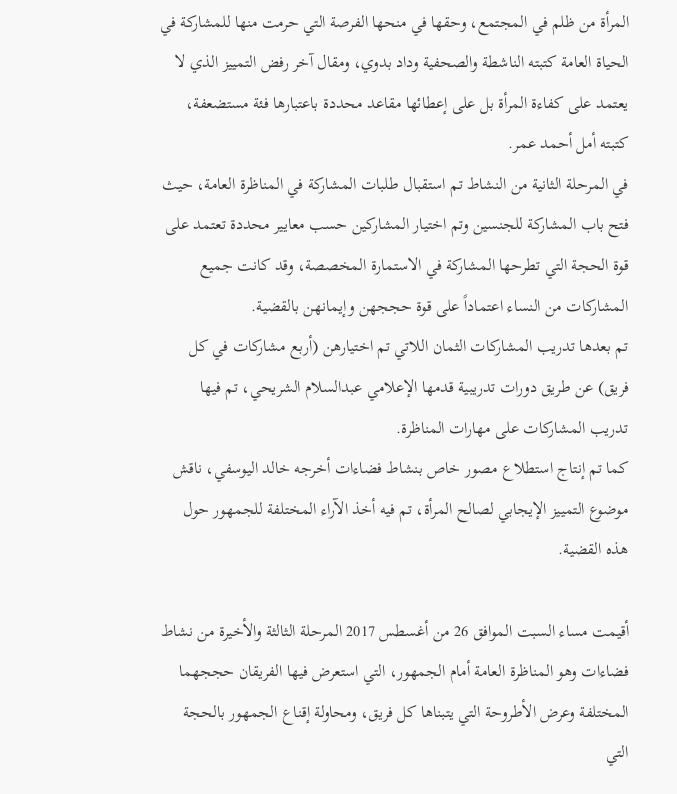المرأة من ظلم في المجتمع، وحقها في منحها الفرصة التي حرمت منها للمشاركة في الحياة العامة كتبته الناشطة والصحفية وداد بدوي، ومقال آخر رفض التمييز الذي لا يعتمد على كفاءة المرأة بل على إعطائها مقاعد محددة باعتبارها فئة مستضعفة، كتبته أمل أحمد عمر.
في المرحلة الثانية من النشاط تم استقبال طلبات المشاركة في المناظرة العامة، حيث فتح باب المشاركة للجنسين وتم اختيار المشاركين حسب معايير محددة تعتمد على قوة الحجة التي تطرحها المشاركة في الاستمارة المخصصة، وقد كانت جميع المشاركات من النساء اعتماداً على قوة حججهن وإيمانهن بالقضية.
تم بعدها تدريب المشاركات الثمان اللاتي تم اختيارهن (أربع مشاركات في كل فريق) عن طريق دورات تدريبية قدمها الإعلامي عبدالسلام الشريحي، تم فيها تدريب المشاركات على مهارات المناظرة.
كما تم إنتاج استطلاع مصور خاص بنشاط فضاءات أخرجه خالد اليوسفي، ناقش موضوع التمييز الإيجابي لصالح المرأة، تم فيه أخذ الآراء المختلفة للجمهور حول هذه القضية.

أقيمت مساء السبت الموافق 26 من أغسطس 2017 المرحلة الثالثة والأخيرة من نشاط فضاءات وهو المناظرة العامة أمام الجمهور، التي استعرض فيها الفريقان حججهما المختلفة وعرض الأطروحة التي يتبناها كل فريق، ومحاولة إقناع الجمهور بالحجة التي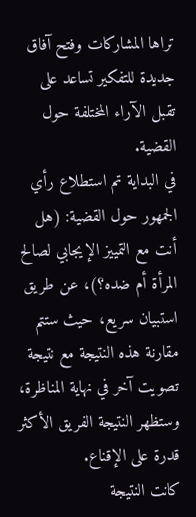تراها المشاركات وفتح آفاق جديدة للتفكير تساعد على تقبل الآراء المختلفة حول القضية.
في البداية تم استطلاع رأي الجمهور حول القضية: (هل أنت مع التمييز الإيجابي لصالح المرأة أم ضده؟)، عن طريق استبيان سريع، حيث ستتم مقارنة هذه النتيجة مع نتيجة تصويت آخر في نهاية المناظرة، وستظهر النتيجة الفريق الأكثر قدرة على الإقناع.
كانت النتيجة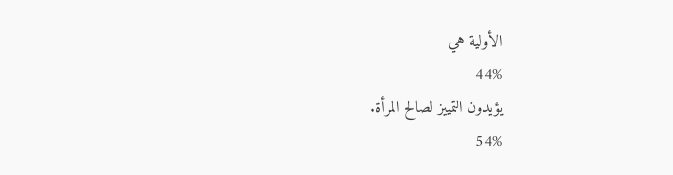الأولية هي
44%
يؤيدون التمييز لصالح المرأة.
54%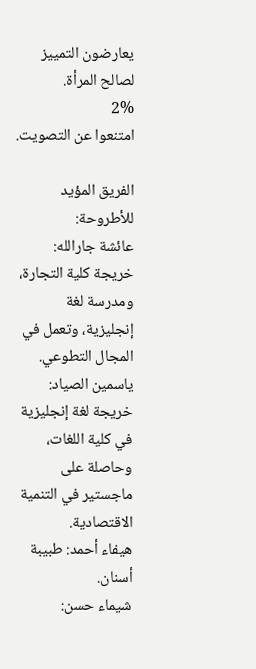يعارضون التمييز لصالح المرأة.
2%
امتنعوا عن التصويت.

الفريق المؤيد للأطروحة:
عائشة جارالله: خريجة كلية التجارة، ومدرسة لغة إنجليزية، وتعمل في المجال التطوعي.
ياسمين الصياد: خريجة لغة إنجليزية في كلية اللغات، وحاصلة على ماجستير في التنمية الاقتصادية.
هيفاء أحمد: طبيبة أسنان.
شيماء حسن: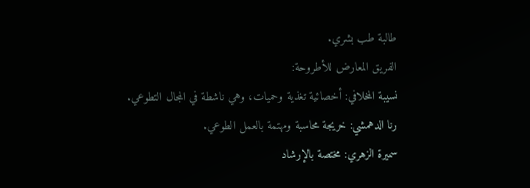طالبة طب بشري.
الفريق المعارض للأطروحة:
نسيبة المخلافي: أخصائية تغذية وحميات، وهي ناشطة في المجال التطوعي.
رنا الدهمشي: خريجة محاسبة ومهتمة بالعمل الطوعي.
سميرة الزهري: مختصة بالإرشاد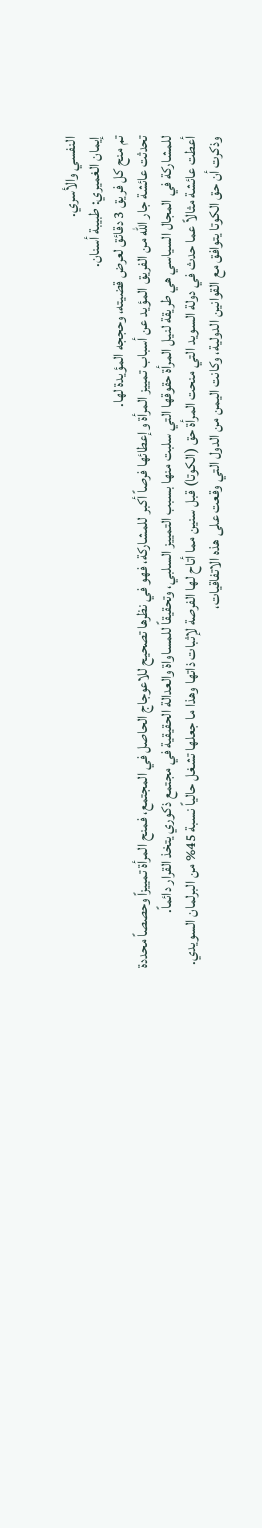النفسي والأسري.
إيمان الغميري: طبيبة أسنان.
تم منح كل فريق 3 دقائق لعرض قضيته، وحججه المؤيدة لها.
تحدثت عائشة جار الله من الفريق المؤيد عن أسباب تمييز المرأة وإعطائها فرصاً أكبر للمشاركة، فهو في نظرها تصحيح للاعوجاج الحاصل في المجتمع، فمنح المرأة تمييزاً وحصصاً محددة للمشاركة في المجال السياسي هي طريقة لنيل المرأة حقوقها التي سلبت منها بسبب التمييز السلبي، وتحقيقاً للمساواة والعدالة الحقيقية في مجتمع ذكوري يتخذ القرار دائماً.
أعطت عائشة مثالاً عما حدث في دولة السويد التي منحت المرأة حق (الكوتا) قبل سنين مما أتاح لها الفرصة لإثبات ذاتها وهذا ما جعلها تشغل حالياً نسبة 45% من البرلمان السويدي.
وذكرت أن حق الكوتا يتوافق مع القوانين الدولية، وكانت اليمن من الدول التي وقعت على هذه الاتفاقيات،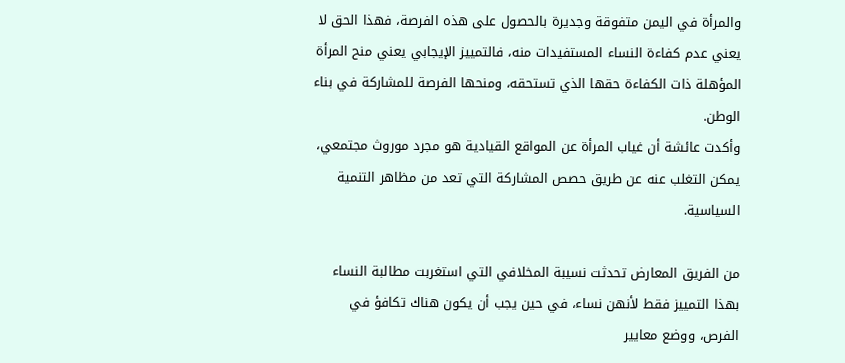والمرأة في اليمن متفوقة وجديرة بالحصول على هذه الفرصة، فهذا الحق لا يعني عدم كفاءة النساء المستفيدات منه، فالتمييز الإيجابي يعني منح المرأة المؤهلة ذات الكفاءة حقها الذي تستحقه، ومنحها الفرصة للمشاركة في بناء الوطن.
وأكدت عائشة أن غياب المرأة عن المواقع القيادية هو مجرد موروث مجتمعي، يمكن التغلب عنه عن طريق حصص المشاركة التي تعد من مظاهر التنمية السياسية.

من الفريق المعارض تحدثت نسيبة المخلافي التي استغربت مطالبة النساء بهذا التمييز فقط لأنهن نساء، في حين يجب أن يكون هناك تكافؤ في الفرص، ووضع معايير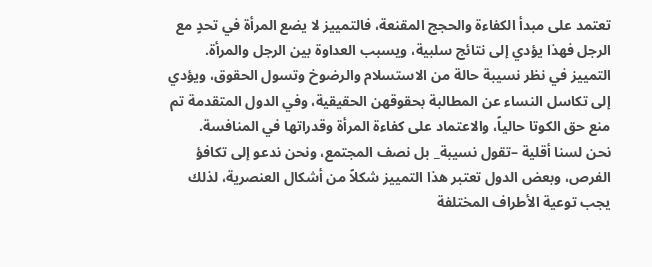تعتمد على مبدأ الكفاءة والحجج المقنعة، فالتمييز لا يضع المرأة في تحدٍ مع الرجل فهذا يؤدي إلى نتائج سلبية، ويسبب العداوة بين الرجل والمرأة.
التمييز في نظر نسيبة حالة من الاستسلام والرضوخ وتسول الحقوق، ويؤدي إلى تكاسل النساء عن المطالبة بحقوقهن الحقيقية، وفي الدول المتقدمة تم منع حق الكوتا حالياً، والاعتماد على كفاءة المرأة وقدراتها في المنافسة.
نحن لسنا أقلية –تقول نسيبة_ بل نصف المجتمع، ونحن ندعو إلى تكافؤ الفرص، وبعض الدول تعتبر هذا التمييز شكلاً من أشكال العنصرية، لذلك يجب توعية الأطراف المختلفة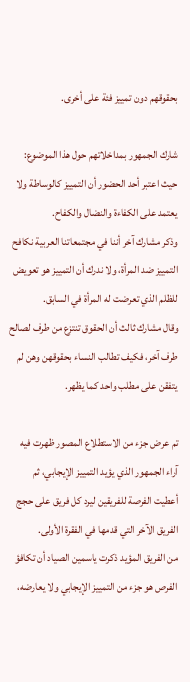بحقوقهم دون تمييز فئة على أخرى.

شارك الجمهور بمداخلاتهم حول هذا الموضوع:
حيث اعتبر أحد الحضور أن التمييز كالوساطة ولا يعتمد على الكفاءة والنضال والكفاح.
وذكر مشارك آخر أننا في مجتمعاتنا العربية نكافح التمييز ضد المرأة، ولا ندرك أن التمييز هو تعويض للظلم الذي تعرضت له المرأة في السابق.
وقال مشارك ثالث أن الحقوق تنتزع من طرف لصالح طرف آخر، فكيف تطالب النساء بحقوقهن وهن لم يتفقن على مطلب واحد كما يظهر.

تم عرض جزء من الاستطلاع المصور ظهرت فيه آراء الجمهور الذي يؤيد التمييز الإيجابي، ثم أعطيت الفرصة للفريقين ليرد كل فريق على حجج الفريق الآخر التي قدمها في الفقرة الأولى.
من الفريق المؤيد ذكرت ياسمين الصياد أن تكافؤ الفرص هو جزء من التمييز الإيجابي ولا يعارضه،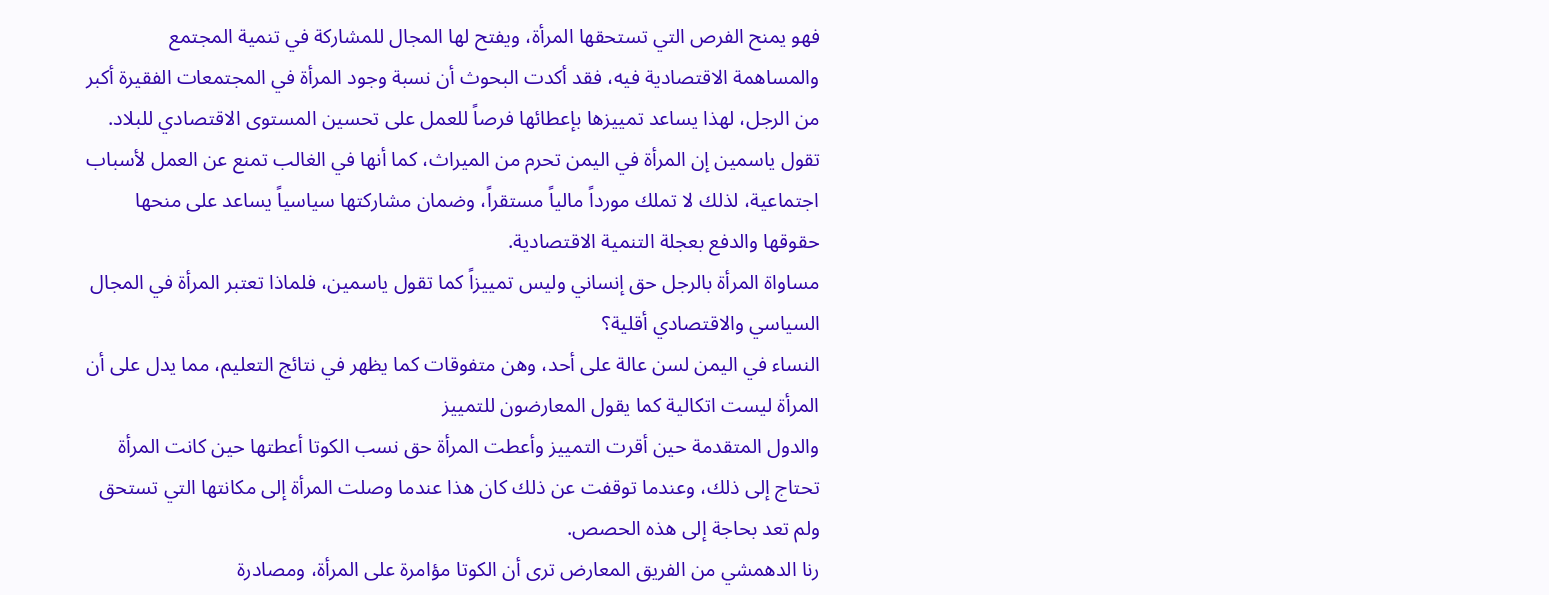فهو يمنح الفرص التي تستحقها المرأة، ويفتح لها المجال للمشاركة في تنمية المجتمع والمساهمة الاقتصادية فيه، فقد أكدت البحوث أن نسبة وجود المرأة في المجتمعات الفقيرة أكبر من الرجل، لهذا يساعد تمييزها بإعطائها فرصاً للعمل على تحسين المستوى الاقتصادي للبلاد.
تقول ياسمين إن المرأة في اليمن تحرم من الميراث، كما أنها في الغالب تمنع عن العمل لأسباب اجتماعية، لذلك لا تملك مورداً مالياً مستقراً، وضمان مشاركتها سياسياً يساعد على منحها حقوقها والدفع بعجلة التنمية الاقتصادية.
مساواة المرأة بالرجل حق إنساني وليس تمييزاً كما تقول ياسمين، فلماذا تعتبر المرأة في المجال السياسي والاقتصادي أقلية؟
النساء في اليمن لسن عالة على أحد، وهن متفوقات كما يظهر في نتائج التعليم، مما يدل على أن المرأة ليست اتكالية كما يقول المعارضون للتمييز
والدول المتقدمة حين أقرت التمييز وأعطت المرأة حق نسب الكوتا أعطتها حين كانت المرأة تحتاج إلى ذلك، وعندما توقفت عن ذلك كان هذا عندما وصلت المرأة إلى مكانتها التي تستحق ولم تعد بحاجة إلى هذه الحصص.
رنا الدهمشي من الفريق المعارض ترى أن الكوتا مؤامرة على المرأة، ومصادرة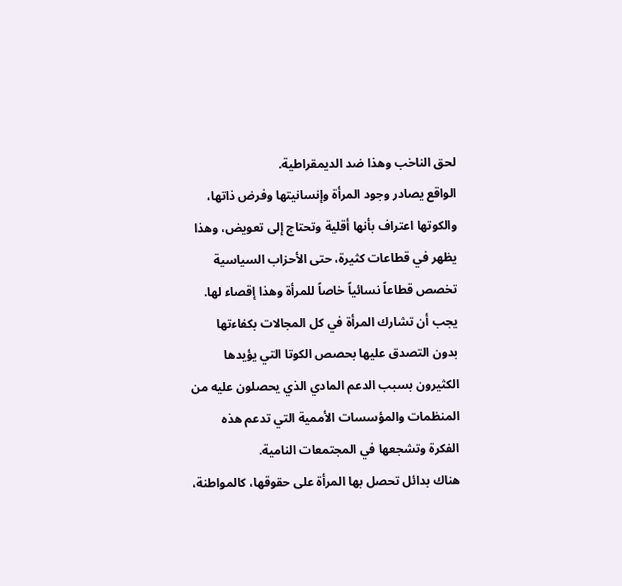لحق الناخب وهذا ضد الديمقراطية.
الواقع يصادر وجود المرأة وإنسانيتها وفرض ذاتها، والكوتها اعتراف بأنها أقلية وتحتاج إلى تعويض، وهذا يظهر في قطاعات كثيرة، حتى الأحزاب السياسية تخصص قطاعاً نسائياً خاصاً للمرأة وهذا إقصاء لها.
يجب أن تشارك المرأة في كل المجالات بكفاءتها بدون التصدق عليها بحصص الكوتا التي يؤيدها الكثيرون بسبب الدعم المادي الذي يحصلون عليه من المنظمات والمؤسسات الأممية التي تدعم هذه الفكرة وتشجعها في المجتمعات النامية.
هناك بدائل تحصل بها المرأة على حقوقها، كالمواطنة،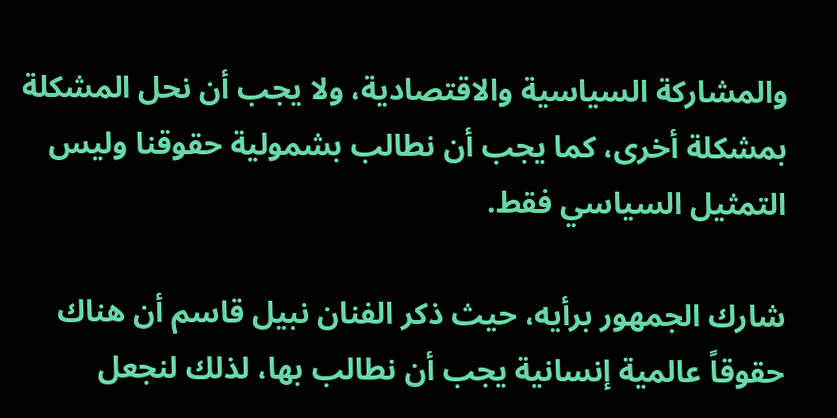والمشاركة السياسية والاقتصادية، ولا يجب أن نحل المشكلة بمشكلة أخرى، كما يجب أن نطالب بشمولية حقوقنا وليس التمثيل السياسي فقط.

شارك الجمهور برأيه، حيث ذكر الفنان نبيل قاسم أن هناك حقوقاً عالمية إنسانية يجب أن نطالب بها، لذلك لنجعل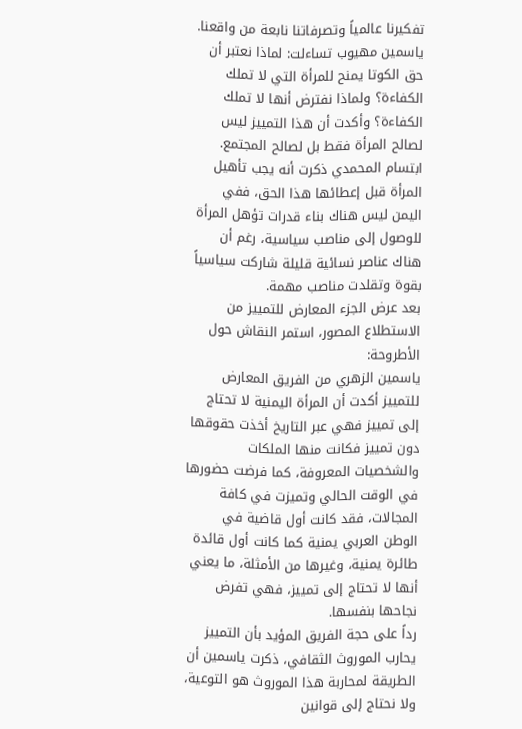تفكيرنا عالمياً وتصرفاتنا نابعة من واقعنا.
ياسمين مهيوب تساءلت: لماذا نعتبر أن حق الكوتا يمنح للمرأة التي لا تملك الكفاءة؟ ولماذا نفترض أنها لا تملك الكفاءة؟ وأكدت أن هذا التمييز ليس لصالح المرأة فقط بل لصالح المجتمع.
ابتسام المحمدي ذكرت أنه يجب تأهيل المرأة قبل إعطائها هذا الحق، ففي اليمن ليس هناك بناء قدرات تؤهل المرأة للوصول إلى مناصب سياسية، رغم أن هناك عناصر نسائية قليلة شاركت سياسياً بقوة وتقلدت مناصب مهمة.
بعد عرض الجزء المعارض للتمييز من الاستطلاع المصور، استمر النقاش حول الأطروحة:
ياسمين الزهري من الفريق المعارض للتمييز أكدت أن المرأة اليمنية لا تحتاج إلى تمييز فهي عبر التاريخ أخذت حقوقها دون تمييز فكانت منها الملكات والشخصيات المعروفة، كما فرضت حضورها في الوقت الحالي وتميزت في كافة المجالات، فقد كانت أول قاضية في الوطن العربي يمنية كما كانت أول قائدة طائرة يمنية، وغيرها من الأمثلة، ما يعني أنها لا تحتاج إلى تمييز، فهي تفرض نجاحها بنفسها.
رداً على حجة الفريق المؤيد بأن التمييز يحارب الموروث الثقافي، ذكرت ياسمين أن الطريقة لمحاربة هذا الموروث هو التوعية، ولا نحتاج إلى قوانين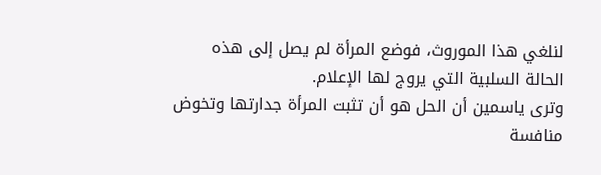لنلغي هذا الموروث، فوضع المرأة لم يصل إلى هذه الحالة السلبية التي يروج لها الإعلام.
وترى ياسمين أن الحل هو أن تثبت المرأة جدارتها وتخوض منافسة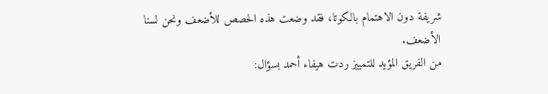شريفة دون الاهتمام بالكوتا، فقد وضعت هذه الحصص للأضعف ونحن لسنا الأضعف.
من الفريق المؤيد للتمييز ردت هيفاء أحمد بسؤال: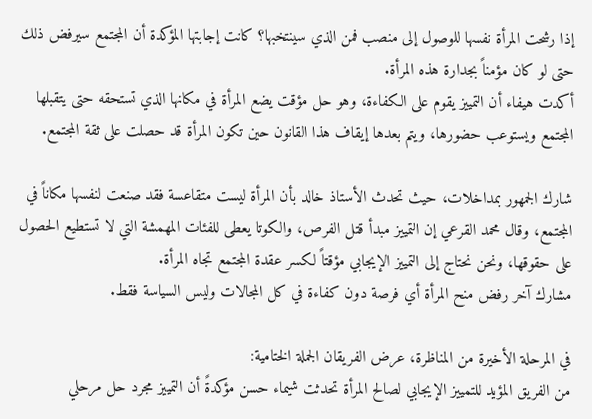إذا رشحت المرأة نفسها للوصول إلى منصب فمن الذي سينتخبها؟ كانت إجابتها المؤكدة أن المجتمع سيرفض ذلك حتى لو كان مؤمناً بجدارة هذه المرأة.
أكدت هيفاء أن التمييز يقوم على الكفاءة، وهو حل مؤقت يضع المرأة في مكانها الذي تستحقه حتى يتقبلها المجتمع ويستوعب حضورها، ويتم بعدها إيقاف هذا القانون حين تكون المرأة قد حصلت على ثقة المجتمع.

شارك الجمهور بمداخلات، حيث تحدث الأستاذ خالد بأن المرأة ليست متقاعسة فقد صنعت لنفسها مكاناً في المجتمع، وقال محمد القرعي إن التمييز مبدأ قتل الفرص، والكوتا يعطى للفئات المهمشة التي لا تستطيع الحصول على حقوقها، ونحن نحتاج إلى التمييز الإيجابي مؤقتاً لكسر عقدة المجتمع تجاه المرأة.
مشارك آخر رفض منح المرأة أي فرصة دون كفاءة في كل المجالات وليس السياسة فقط.

في المرحلة الأخيرة من المناظرة، عرض الفريقان الجملة الختامية:
من الفريق المؤيد للتمييز الإيجابي لصالح المرأة تحدثت شيماء حسن مؤكدةً أن التمييز مجرد حل مرحلي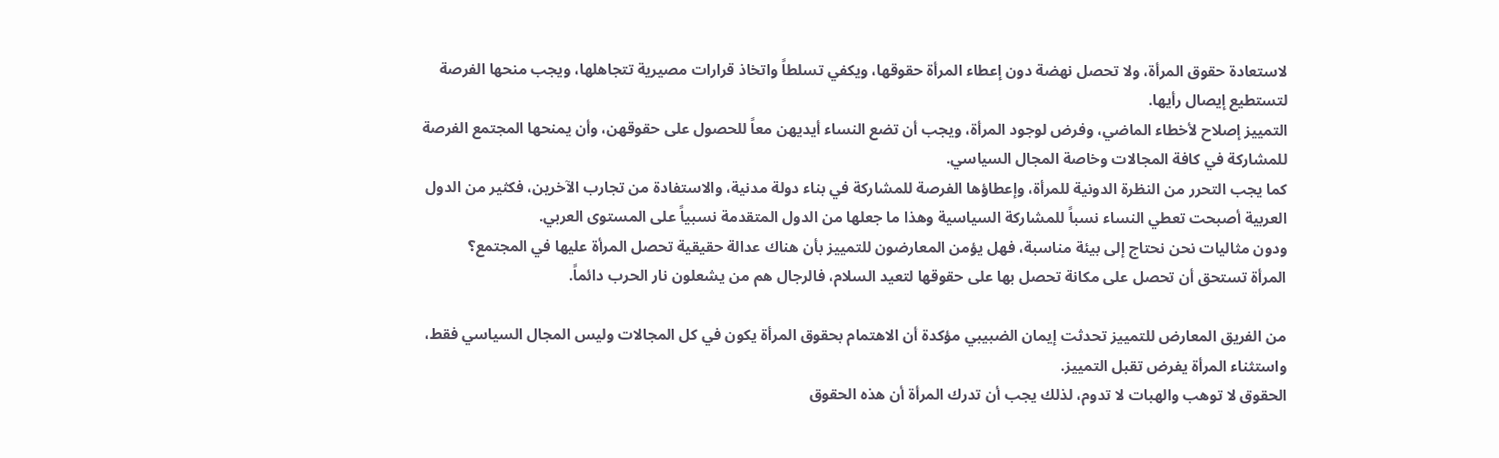لاستعادة حقوق المرأة، ولا تحصل نهضة دون إعطاء المرأة حقوقها، ويكفي تسلطاً واتخاذ قرارات مصيرية تتجاهلها، ويجب منحها الفرصة لتستطيع إيصال رأيها.
التمييز إصلاح لأخطاء الماضي، وفرض لوجود المرأة، ويجب أن تضع النساء أيديهن معاً للحصول على حقوقهن، وأن يمنحها المجتمع الفرصة للمشاركة في كافة المجالات وخاصة المجال السياسي.
كما يجب التحرر من النظرة الدونية للمرأة، وإعطاؤها الفرصة للمشاركة في بناء دولة مدنية، والاستفادة من تجارب الآخرين، فكثير من الدول العربية أصبحت تعطي النساء نسباً للمشاركة السياسية وهذا ما جعلها من الدول المتقدمة نسبياً على المستوى العربي.
ودون مثاليات نحن نحتاج إلى بيئة مناسبة، فهل يؤمن المعارضون للتمييز بأن هناك عدالة حقيقية تحصل المرأة عليها في المجتمع؟
المرأة تستحق أن تحصل على مكانة تحصل بها على حقوقها لتعيد السلام، فالرجال هم من يشعلون نار الحرب دائماً.

من الفريق المعارض للتمييز تحدثت إيمان الضبيبي مؤكدة أن الاهتمام بحقوق المرأة يكون في كل المجالات وليس المجال السياسي فقط، واستثناء المرأة يفرض تقبل التمييز.
الحقوق لا توهب والهبات لا تدوم، لذلك يجب أن تدرك المرأة أن هذه الحقوق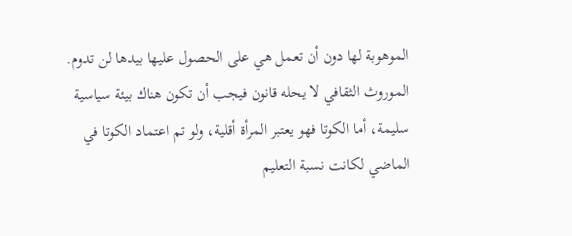الموهوبة لها دون أن تعمل هي على الحصول عليها بيدها لن تدوم.
الموروث الثقافي لا يحله قانون فيجب أن تكون هناك بيئة سياسية سليمة، أما الكوتا فهو يعتبر المرأة أقلية، ولو تم اعتماد الكوتا في الماضي لكانت نسبة التعليم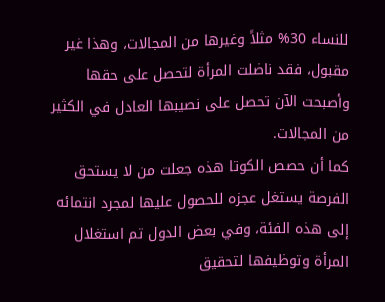للنساء 30% مثلاً وغيرها من المجالات، وهذا غير مقبول، فقد ناضلت المرأة لتحصل على حقها وأصبحت الآن تحصل على نصيبها العادل في الكثير من المجالات.
كما أن حصص الكوتا هذه جعلت من لا يستحق الفرصة يستغل عجزه للحصول عليها لمجرد انتمائه إلى هذه الفئة، وفي بعض الدول تم استغلال المرأة وتوظيفها لتحقيق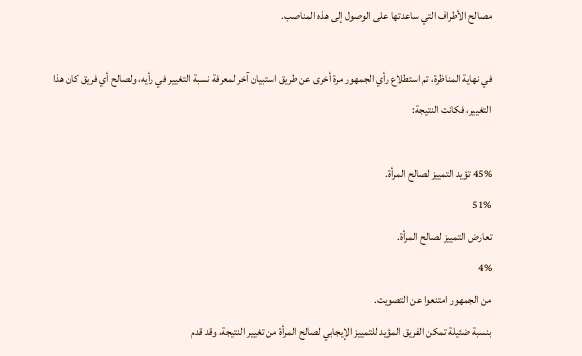مصالح الأطراف التي ساعدتها على الوصول إلى هذه المناصب.

في نهاية المناظرة، تم استطلاع رأي الجمهور مرة أخرى عن طريق استبيان آخر لمعرفة نسبة التغيير في رأيه، ولصالح أي فريق كان هذا التغيير، فكانت النتيجة:

45% تؤيد التمييز لصالح المرأة.
51%
تعارض التمييز لصالح المرأة.
4%
من الجمهور امتنعوا عن التصويت.
بنسبة ضئيلة تمكن الفريق المؤيد للتمييز الإيجابي لصالح المرأة من تغيير النتيجة، وقد قدم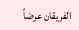الفريقان عرضاً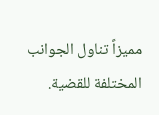مميزاً تناول الجوانب المختلفة للقضية.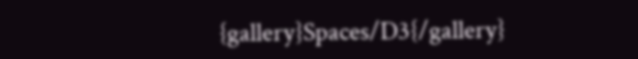{gallery}Spaces/D3{/gallery}